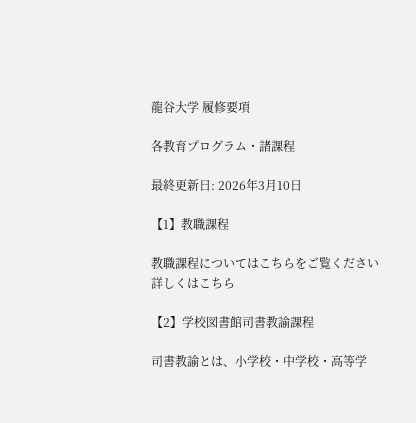龍谷大学 履修要項

各教育プログラム・諸課程

最終更新日: 2026年3月10日

【1】教職課程

教職課程についてはこちらをご覧ください
詳しくはこちら

【2】学校図書館司書教諭課程

司書教諭とは、小学校・中学校・高等学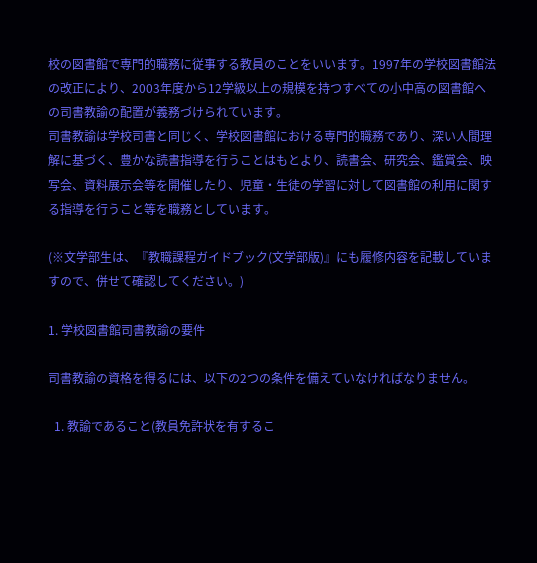校の図書館で専門的職務に従事する教員のことをいいます。1997年の学校図書館法の改正により、2003年度から12学級以上の規模を持つすべての小中高の図書館への司書教諭の配置が義務づけられています。
司書教諭は学校司書と同じく、学校図書館における専門的職務であり、深い人間理解に基づく、豊かな読書指導を行うことはもとより、読書会、研究会、鑑賞会、映写会、資料展示会等を開催したり、児童・生徒の学習に対して図書館の利用に関する指導を行うこと等を職務としています。

(※文学部生は、『教職課程ガイドブック(文学部版)』にも履修内容を記載していますので、併せて確認してください。)

1. 学校図書館司書教諭の要件

司書教諭の資格を得るには、以下の2つの条件を備えていなければなりません。

  1. 教諭であること(教員免許状を有するこ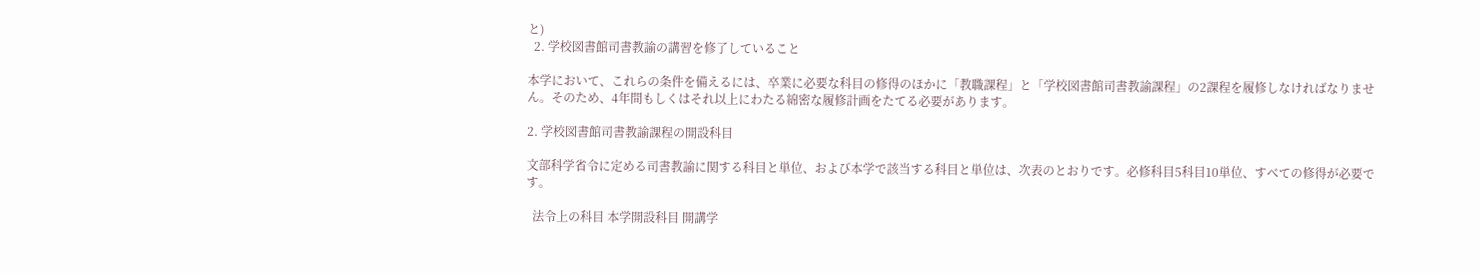と)
  2. 学校図書館司書教諭の講習を修了していること

本学において、これらの条件を備えるには、卒業に必要な科目の修得のほかに「教職課程」と「学校図書館司書教諭課程」の2課程を履修しなければなりません。そのため、4年間もしくはそれ以上にわたる綿密な履修計画をたてる必要があります。

2. 学校図書館司書教諭課程の開設科目

文部科学省令に定める司書教諭に関する科目と単位、および本学で該当する科目と単位は、次表のとおりです。必修科目5科目10単位、すべての修得が必要です。

  法令上の科目 本学開設科目 開講学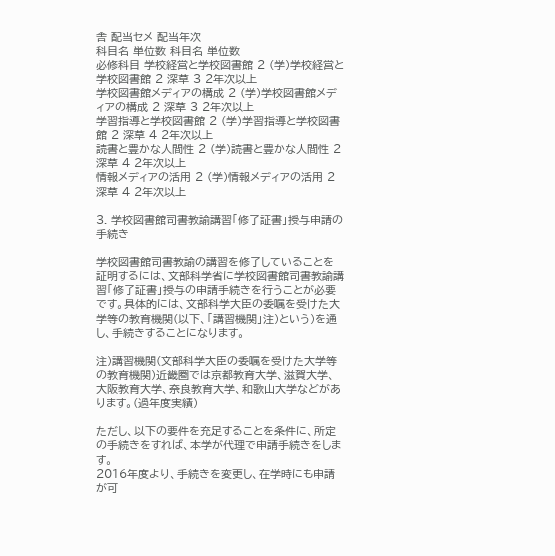舎 配当セメ 配当年次
科目名 単位数 科目名 単位数
必修科目 学校経営と学校図書館 2 (学)学校経営と学校図書館 2 深草 3 2年次以上
学校図書館メディアの構成 2 (学)学校図書館メディアの構成 2 深草 3 2年次以上
学習指導と学校図書館 2 (学)学習指導と学校図書館 2 深草 4 2年次以上
読書と豊かな人間性 2 (学)読書と豊かな人間性 2 深草 4 2年次以上
情報メディアの活用 2 (学)情報メディアの活用 2 深草 4 2年次以上

3. 学校図書館司書教諭講習「修了証書」授与申請の手続き

学校図書館司書教諭の講習を修了していることを証明するには、文部科学省に学校図書館司書教諭講習「修了証書」授与の申請手続きを行うことが必要です。具体的には、文部科学大臣の委嘱を受けた大学等の教育機関(以下、「講習機関」注)という)を通し、手続きすることになります。

注)講習機関(文部科学大臣の委嘱を受けた大学等の教育機関)近畿圏では京都教育大学、滋賀大学、大阪教育大学、奈良教育大学、和歌山大学などがあります。(過年度実績)

ただし、以下の要件を充足することを条件に、所定の手続きをすれば、本学が代理で申請手続きをします。
2016年度より、手続きを変更し、在学時にも申請が可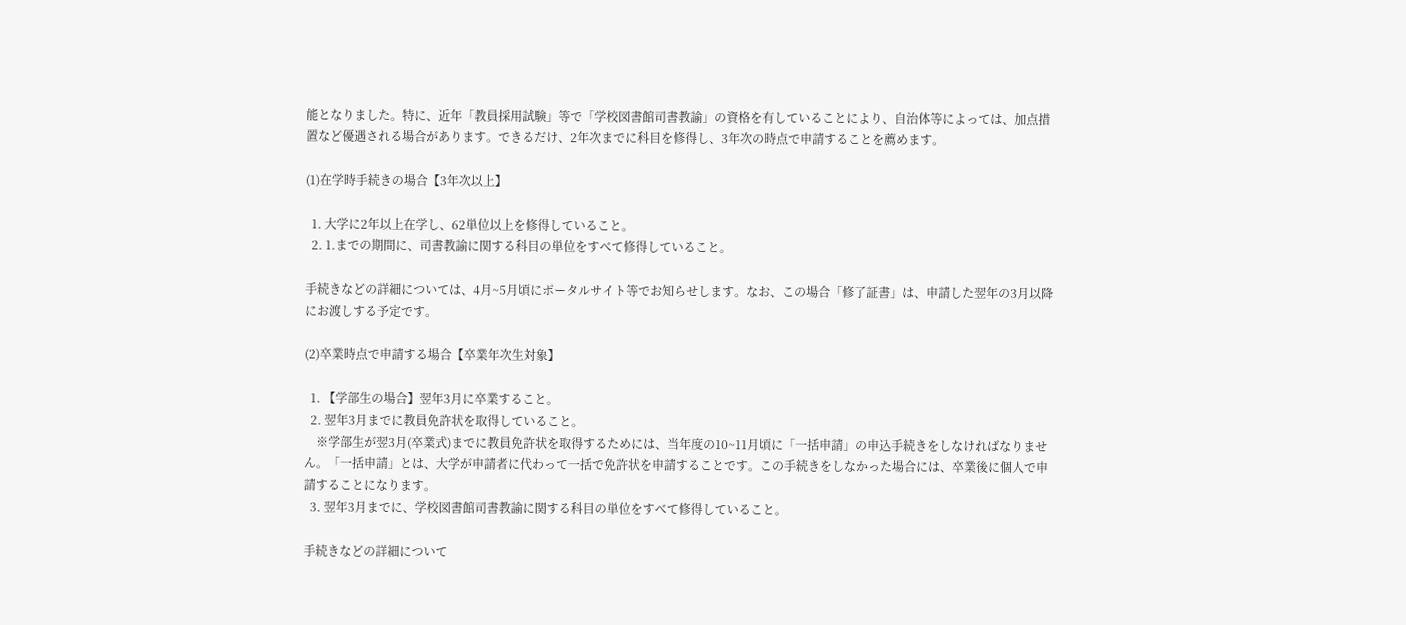能となりました。特に、近年「教員採用試験」等で「学校図書館司書教諭」の資格を有していることにより、自治体等によっては、加点措置など優遇される場合があります。できるだけ、2年次までに科目を修得し、3年次の時点で申請することを薦めます。

(1)在学時手続きの場合【3年次以上】

  1. 大学に2年以上在学し、62単位以上を修得していること。
  2. 1.までの期間に、司書教諭に関する科目の単位をすべて修得していること。

手続きなどの詳細については、4月~5月頃にポータルサイト等でお知らせします。なお、この場合「修了証書」は、申請した翌年の3月以降にお渡しする予定です。

(2)卒業時点で申請する場合【卒業年次生対象】

  1. 【学部生の場合】翌年3月に卒業すること。
  2. 翌年3月までに教員免許状を取得していること。
    ※学部生が翌3月(卒業式)までに教員免許状を取得するためには、当年度の10~11月頃に「一括申請」の申込手続きをしなければなりません。「一括申請」とは、大学が申請者に代わって一括で免許状を申請することです。この手続きをしなかった場合には、卒業後に個人で申請することになります。
  3. 翌年3月までに、学校図書館司書教諭に関する科目の単位をすべて修得していること。

手続きなどの詳細について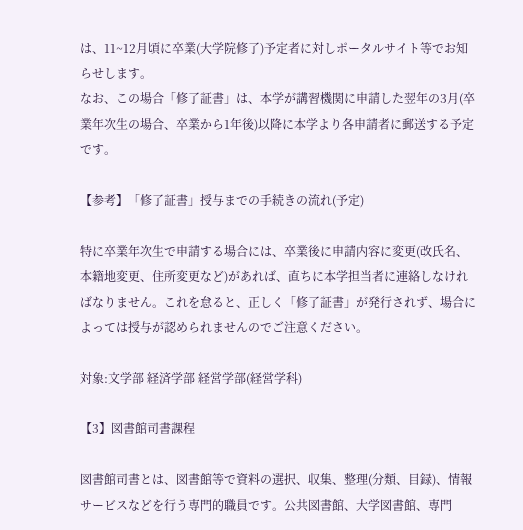は、11~12月頃に卒業(大学院修了)予定者に対しポータルサイト等でお知らせします。
なお、この場合「修了証書」は、本学が講習機関に申請した翌年の3月(卒業年次生の場合、卒業から1年後)以降に本学より各申請者に郵送する予定です。

【参考】「修了証書」授与までの手続きの流れ(予定)

特に卒業年次生で申請する場合には、卒業後に申請内容に変更(改氏名、本籍地変更、住所変更など)があれば、直ちに本学担当者に連絡しなければなりません。これを怠ると、正しく「修了証書」が発行されず、場合によっては授与が認められませんのでご注意ください。

対象:文学部 経済学部 経営学部(経営学科)

【3】図書館司書課程

図書館司書とは、図書館等で資料の選択、収集、整理(分類、目録)、情報サービスなどを行う専門的職員です。公共図書館、大学図書館、専門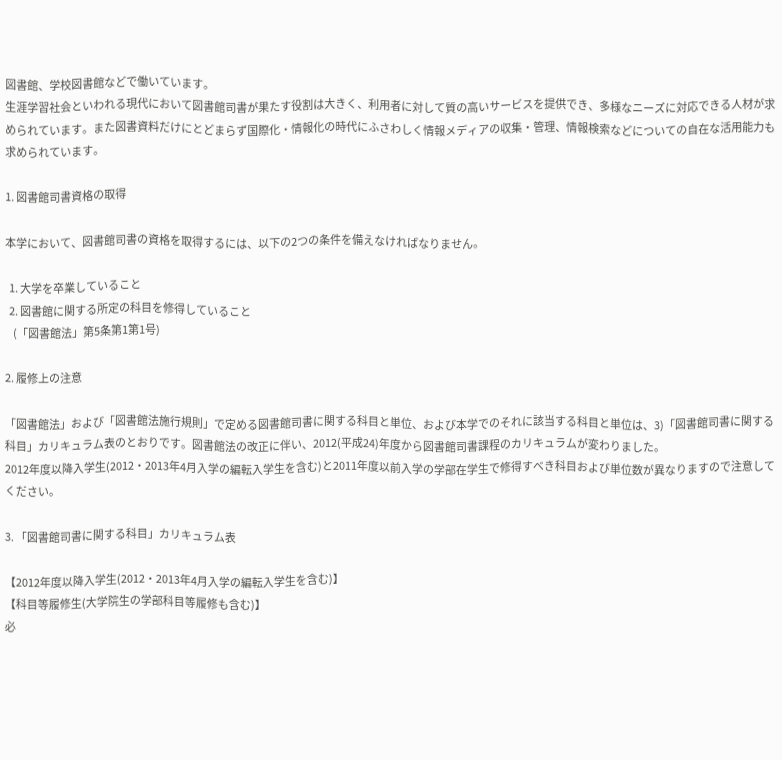図書館、学校図書館などで働いています。
生涯学習社会といわれる現代において図書館司書が果たす役割は大きく、利用者に対して質の高いサービスを提供でき、多様なニーズに対応できる人材が求められています。また図書資料だけにとどまらず国際化・情報化の時代にふさわしく情報メディアの収集・管理、情報検索などについての自在な活用能力も求められています。

1. 図書館司書資格の取得

本学において、図書館司書の資格を取得するには、以下の2つの条件を備えなければなりません。

  1. 大学を卒業していること
  2. 図書館に関する所定の科目を修得していること
    (「図書館法」第5条第1第1号)

2. 履修上の注意

「図書館法」および「図書館法施行規則」で定める図書館司書に関する科目と単位、および本学でのそれに該当する科目と単位は、3)「図書館司書に関する科目」カリキュラム表のとおりです。図書館法の改正に伴い、2012(平成24)年度から図書館司書課程のカリキュラムが変わりました。
2012年度以降入学生(2012・2013年4月入学の編転入学生を含む)と2011年度以前入学の学部在学生で修得すべき科目および単位数が異なりますので注意してください。

3. 「図書館司書に関する科目」カリキュラム表

【2012年度以降入学生(2012・2013年4月入学の編転入学生を含む)】
【科目等履修生(大学院生の学部科目等履修も含む)】
必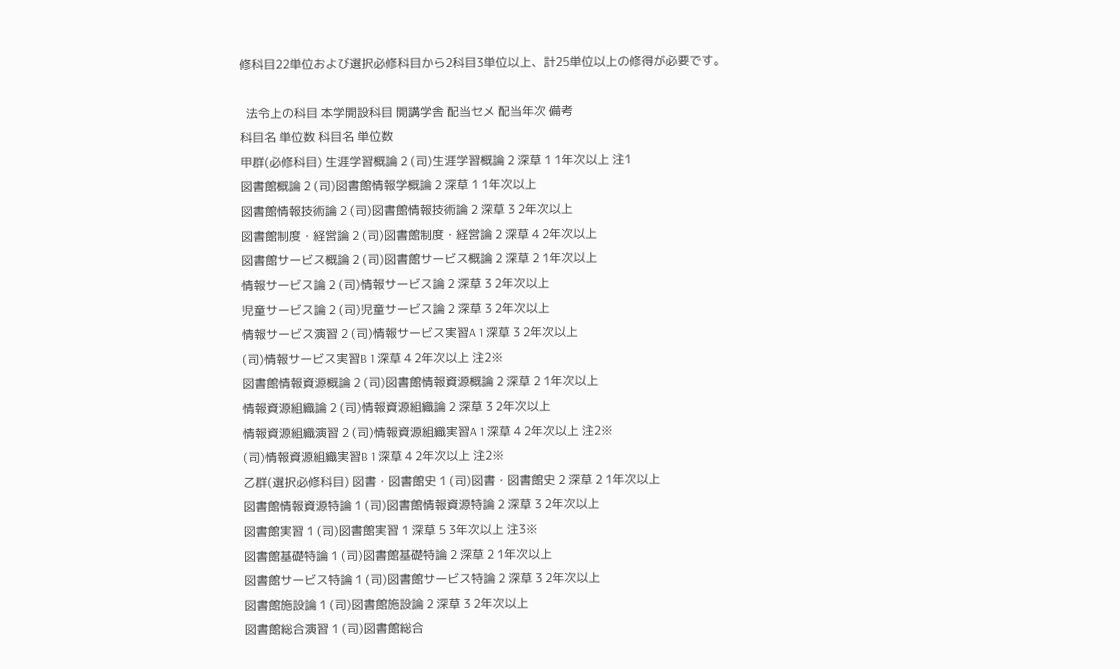修科目22単位および選択必修科目から2科目3単位以上、計25単位以上の修得が必要です。

  法令上の科目 本学開設科目 開講学舎 配当セメ 配当年次 備考
科目名 単位数 科目名 単位数
甲群(必修科目) 生涯学習概論 2 (司)生涯学習概論 2 深草 1 1年次以上 注1
図書館概論 2 (司)図書館情報学概論 2 深草 1 1年次以上
図書館情報技術論 2 (司)図書館情報技術論 2 深草 3 2年次以上
図書館制度・経営論 2 (司)図書館制度・経営論 2 深草 4 2年次以上
図書館サービス概論 2 (司)図書館サービス概論 2 深草 2 1年次以上
情報サービス論 2 (司)情報サービス論 2 深草 3 2年次以上
児童サービス論 2 (司)児童サービス論 2 深草 3 2年次以上
情報サービス演習 2 (司)情報サービス実習A 1 深草 3 2年次以上
(司)情報サービス実習B 1 深草 4 2年次以上 注2※
図書館情報資源概論 2 (司)図書館情報資源概論 2 深草 2 1年次以上
情報資源組織論 2 (司)情報資源組織論 2 深草 3 2年次以上
情報資源組織演習 2 (司)情報資源組織実習A 1 深草 4 2年次以上 注2※
(司)情報資源組織実習B 1 深草 4 2年次以上 注2※
乙群(選択必修科目) 図書・図書館史 1 (司)図書・図書館史 2 深草 2 1年次以上
図書館情報資源特論 1 (司)図書館情報資源特論 2 深草 3 2年次以上
図書館実習 1 (司)図書館実習 1 深草 5 3年次以上 注3※
図書館基礎特論 1 (司)図書館基礎特論 2 深草 2 1年次以上
図書館サービス特論 1 (司)図書館サービス特論 2 深草 3 2年次以上
図書館施設論 1 (司)図書館施設論 2 深草 3 2年次以上
図書館総合演習 1 (司)図書館総合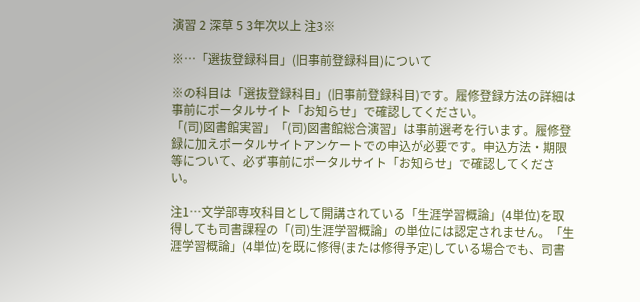演習 2 深草 5 3年次以上 注3※

※…「選抜登録科目」(旧事前登録科目)について

※の科目は「選抜登録科目」(旧事前登録科目)です。履修登録方法の詳細は事前にポータルサイト「お知らせ」で確認してください。
「(司)図書館実習」「(司)図書館総合演習」は事前選考を行います。履修登録に加えポータルサイトアンケートでの申込が必要です。申込方法・期限等について、必ず事前にポータルサイト「お知らせ」で確認してください。

注1…文学部専攻科目として開講されている「生涯学習概論」(4単位)を取得しても司書課程の「(司)生涯学習概論」の単位には認定されません。「生涯学習概論」(4単位)を既に修得(または修得予定)している場合でも、司書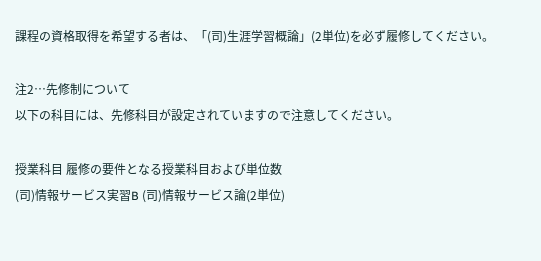課程の資格取得を希望する者は、「(司)生涯学習概論」(2単位)を必ず履修してください。

注2…先修制について
以下の科目には、先修科目が設定されていますので注意してください。

授業科目 履修の要件となる授業科目および単位数
(司)情報サービス実習B (司)情報サービス論(2単位)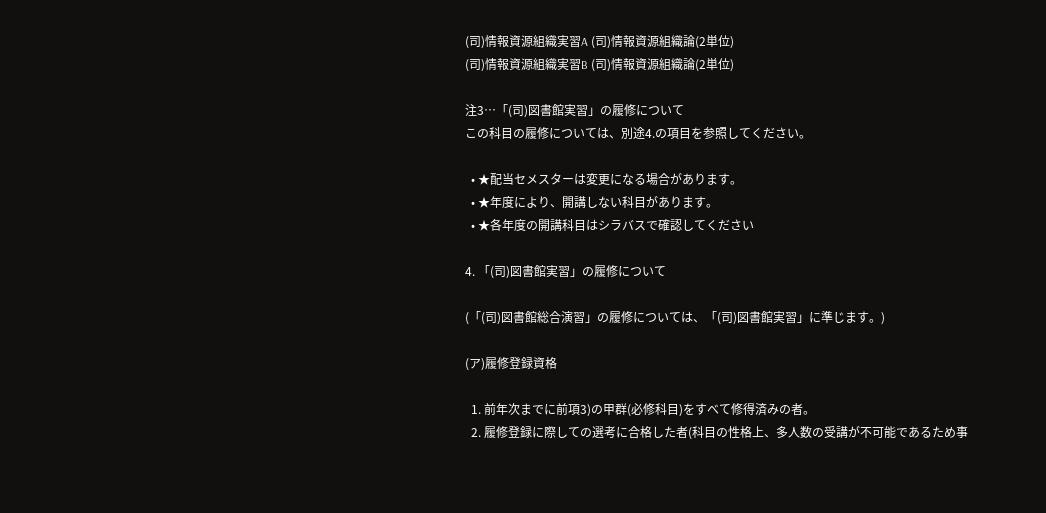(司)情報資源組織実習A (司)情報資源組織論(2単位)
(司)情報資源組織実習B (司)情報資源組織論(2単位)

注3…「(司)図書館実習」の履修について
この科目の履修については、別途4.の項目を参照してください。

  • ★配当セメスターは変更になる場合があります。
  • ★年度により、開講しない科目があります。
  • ★各年度の開講科目はシラバスで確認してください

4. 「(司)図書館実習」の履修について

(「(司)図書館総合演習」の履修については、「(司)図書館実習」に準じます。)

(ア)履修登録資格

  1. 前年次までに前項3)の甲群(必修科目)をすべて修得済みの者。
  2. 履修登録に際しての選考に合格した者(科目の性格上、多人数の受講が不可能であるため事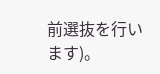前選抜を行います)。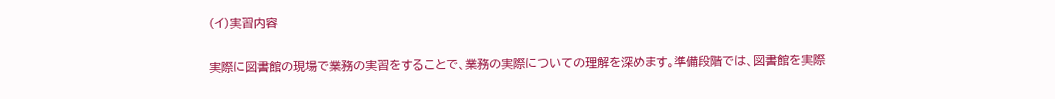(イ)実習内容

実際に図書館の現場で業務の実習をすることで、業務の実際についての理解を深めます。準備段階では、図書館を実際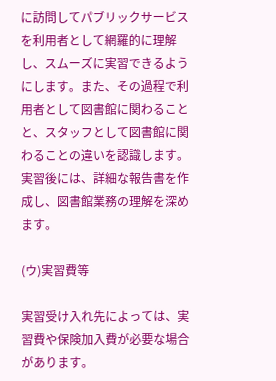に訪問してパブリックサービスを利用者として網羅的に理解し、スムーズに実習できるようにします。また、その過程で利用者として図書館に関わることと、スタッフとして図書館に関わることの違いを認識します。
実習後には、詳細な報告書を作成し、図書館業務の理解を深めます。

(ウ)実習費等

実習受け入れ先によっては、実習費や保険加入費が必要な場合があります。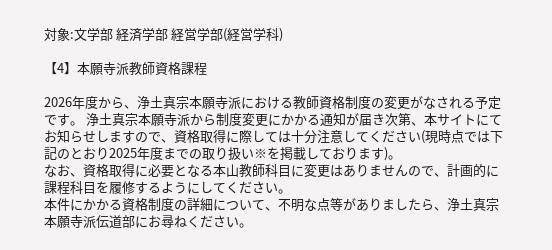対象:文学部 経済学部 経営学部(経営学科)

【4】本願寺派教師資格課程

2026年度から、浄土真宗本願寺派における教師資格制度の変更がなされる予定です。 浄土真宗本願寺派から制度変更にかかる通知が届き次第、本サイトにてお知らせしますので、資格取得に際しては十分注意してください(現時点では下記のとおり2025年度までの取り扱い※を掲載しております)。
なお、資格取得に必要となる本山教師科目に変更はありませんので、計画的に課程科目を履修するようにしてください。
本件にかかる資格制度の詳細について、不明な点等がありましたら、浄土真宗本願寺派伝道部にお尋ねください。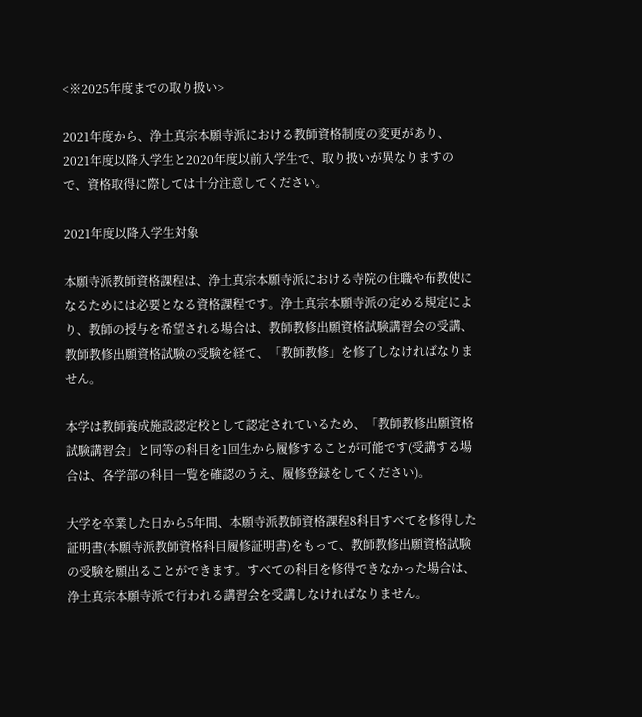<※2025年度までの取り扱い>

2021年度から、浄土真宗本願寺派における教師資格制度の変更があり、2021年度以降入学生と2020年度以前入学生で、取り扱いが異なりますので、資格取得に際しては十分注意してください。

2021年度以降入学生対象

本願寺派教師資格課程は、浄土真宗本願寺派における寺院の住職や布教使になるためには必要となる資格課程です。浄土真宗本願寺派の定める規定により、教師の授与を希望される場合は、教師教修出願資格試験講習会の受講、教師教修出願資格試験の受験を経て、「教師教修」を修了しなければなりません。

本学は教師養成施設認定校として認定されているため、「教師教修出願資格試験講習会」と同等の科目を1回生から履修することが可能です(受講する場合は、各学部の科目一覧を確認のうえ、履修登録をしてください)。

大学を卒業した日から5年間、本願寺派教師資格課程8科目すべてを修得した証明書(本願寺派教師資格科目履修証明書)をもって、教師教修出願資格試験の受験を願出ることができます。すべての科目を修得できなかった場合は、浄土真宗本願寺派で行われる講習会を受講しなければなりません。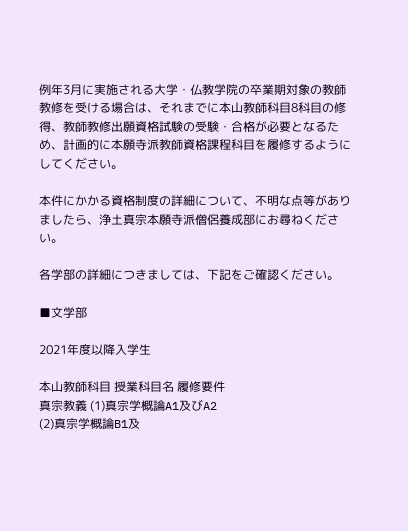例年3月に実施される大学・仏教学院の卒業期対象の教師教修を受ける場合は、それまでに本山教師科目8科目の修得、教師教修出願資格試験の受験・合格が必要となるため、計画的に本願寺派教師資格課程科目を履修するようにしてください。

本件にかかる資格制度の詳細について、不明な点等がありましたら、浄土真宗本願寺派僧侶養成部にお尋ねください。

各学部の詳細につきましては、下記をご確認ください。

■文学部

2021年度以降入学生

本山教師科目 授業科目名 履修要件
真宗教義 (1)真宗学概論A1及びA2
(2)真宗学概論B1及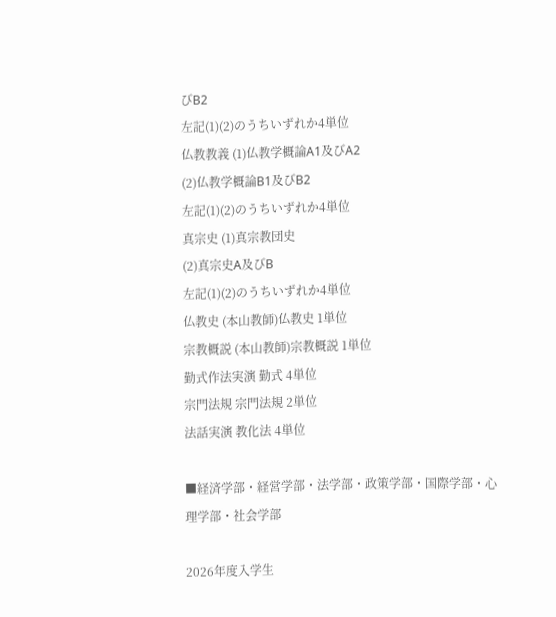びB2
左記(1)(2)のうちいずれか4単位
仏教教義 (1)仏教学概論A1及びA2
(2)仏教学概論B1及びB2
左記(1)(2)のうちいずれか4単位
真宗史 (1)真宗教団史
(2)真宗史A及びB
左記(1)(2)のうちいずれか4単位
仏教史 (本山教師)仏教史 1単位
宗教概説 (本山教師)宗教概説 1単位
勤式作法実演 勤式 4単位
宗門法規 宗門法規 2単位
法話実演 教化法 4単位

■経済学部・経営学部・法学部・政策学部・国際学部・心理学部・社会学部

2026年度入学生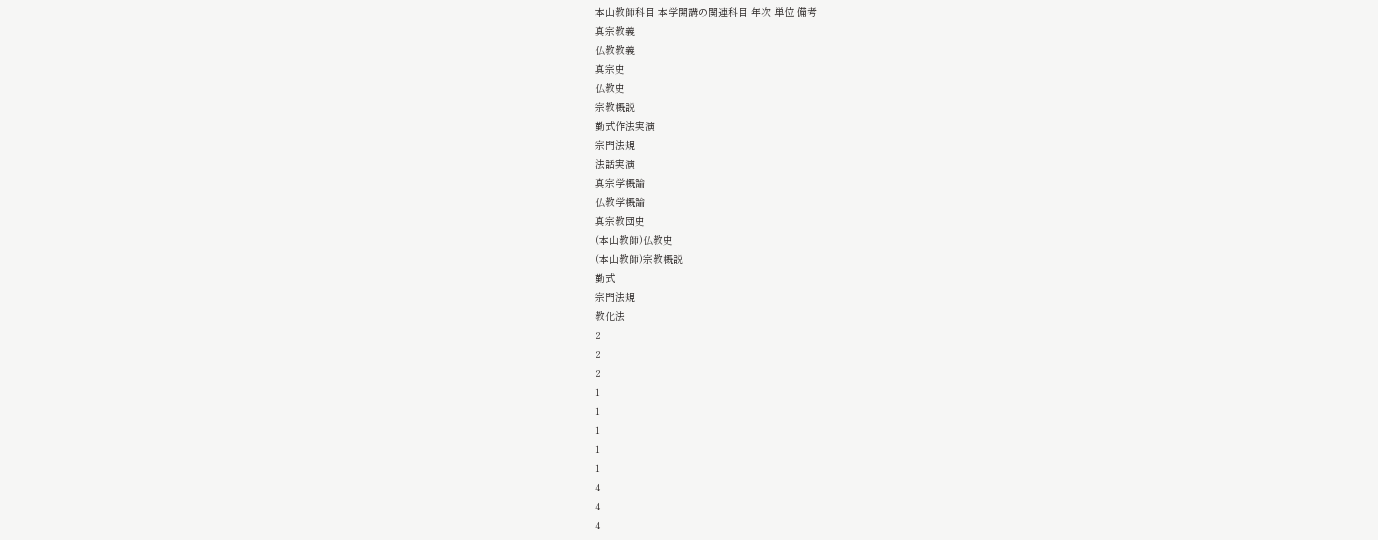本山教師科目 本学開講の関連科目 年次 単位 備考
真宗教義
仏教教義
真宗史
仏教史
宗教概説
勤式作法実演
宗門法規
法話実演
真宗学概論
仏教学概論
真宗教団史
(本山教師)仏教史
(本山教師)宗教概説
勤式
宗門法規
教化法
2
2
2
1
1
1
1
1
4
4
4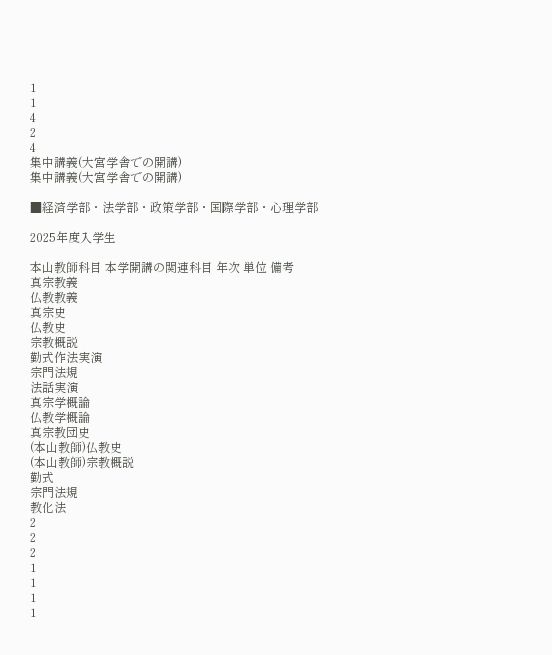1
1
4
2
4
集中講義(大宮学舎での開講)
集中講義(大宮学舎での開講)

■経済学部・法学部・政策学部・国際学部・心理学部

2025年度入学生

本山教師科目 本学開講の関連科目 年次 単位 備考
真宗教義
仏教教義
真宗史
仏教史
宗教概説
勤式作法実演
宗門法規
法話実演
真宗学概論
仏教学概論
真宗教団史
(本山教師)仏教史
(本山教師)宗教概説
勤式
宗門法規
教化法
2
2
2
1
1
1
1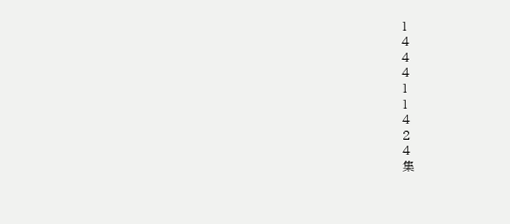1
4
4
4
1
1
4
2
4
集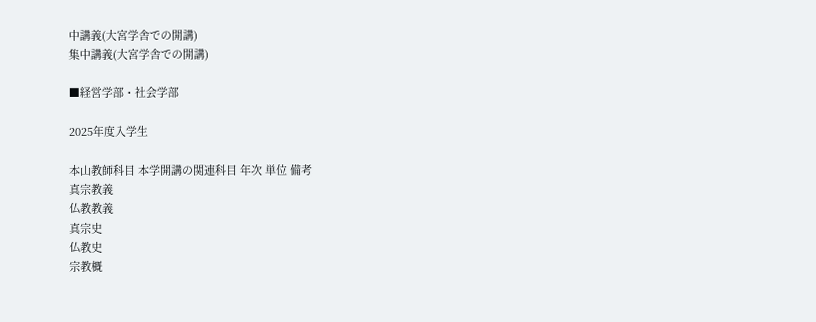中講義(大宮学舎での開講)
集中講義(大宮学舎での開講)

■経営学部・社会学部

2025年度入学生

本山教師科目 本学開講の関連科目 年次 単位 備考
真宗教義
仏教教義
真宗史
仏教史
宗教概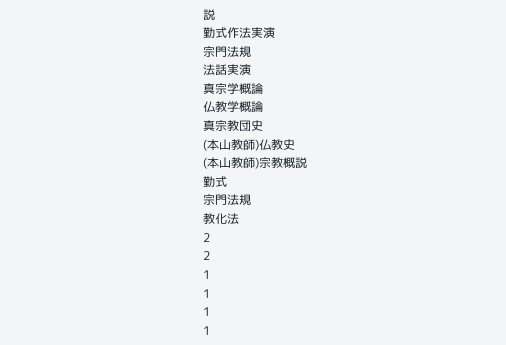説
勤式作法実演
宗門法規
法話実演
真宗学概論
仏教学概論
真宗教団史
(本山教師)仏教史
(本山教師)宗教概説
勤式
宗門法規
教化法
2
2
1
1
1
1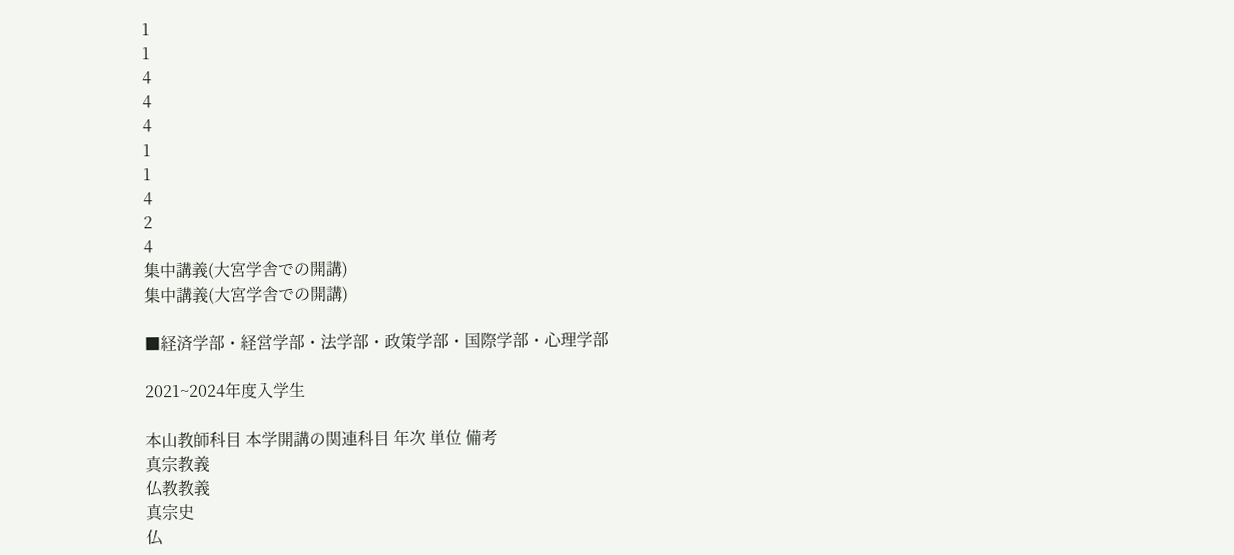1
1
4
4
4
1
1
4
2
4
集中講義(大宮学舎での開講)
集中講義(大宮学舎での開講)

■経済学部・経営学部・法学部・政策学部・国際学部・心理学部

2021~2024年度入学生

本山教師科目 本学開講の関連科目 年次 単位 備考
真宗教義
仏教教義
真宗史
仏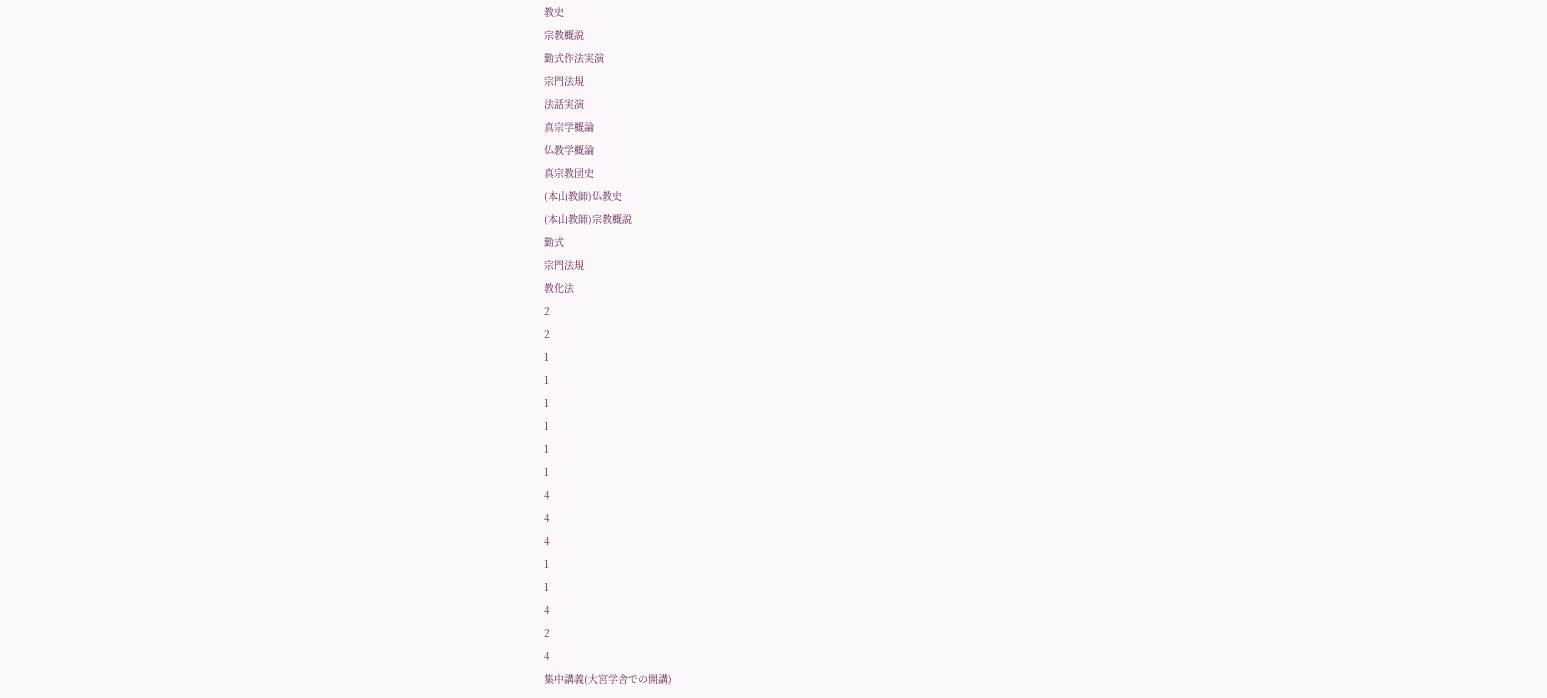教史
宗教概説
勤式作法実演
宗門法規
法話実演
真宗学概論
仏教学概論
真宗教団史
(本山教師)仏教史
(本山教師)宗教概説
勤式
宗門法規
教化法
2
2
1
1
1
1
1
1
4
4
4
1
1
4
2
4
集中講義(大宮学舎での開講)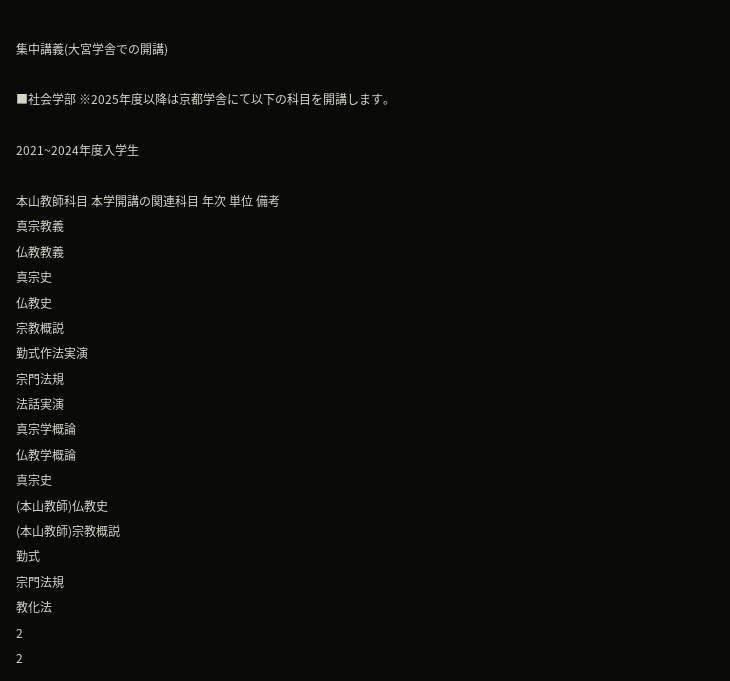集中講義(大宮学舎での開講)

■社会学部 ※2025年度以降は京都学舎にて以下の科目を開講します。

2021~2024年度入学生

本山教師科目 本学開講の関連科目 年次 単位 備考
真宗教義
仏教教義
真宗史
仏教史
宗教概説
勤式作法実演
宗門法規
法話実演
真宗学概論
仏教学概論
真宗史
(本山教師)仏教史
(本山教師)宗教概説
勤式
宗門法規
教化法
2
2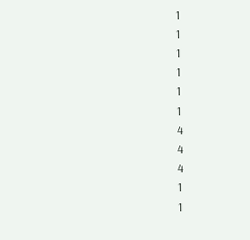1
1
1
1
1
1
4
4
4
1
1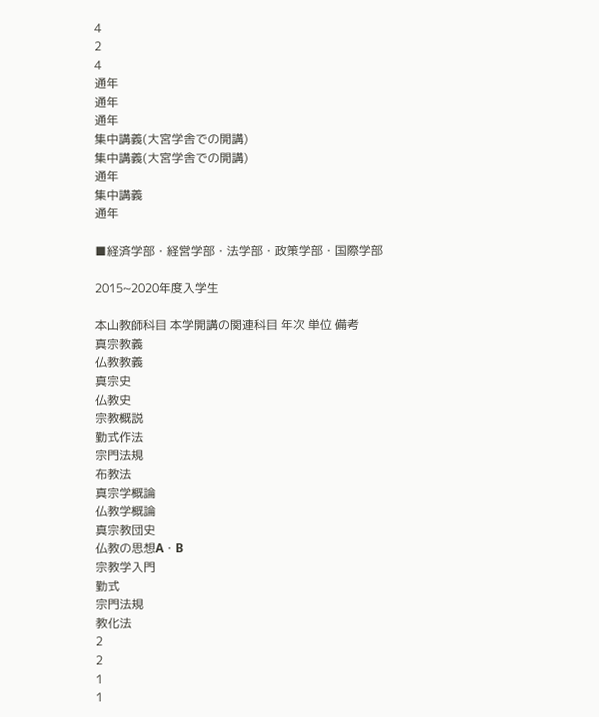4
2
4
通年
通年
通年
集中講義(大宮学舎での開講)
集中講義(大宮学舎での開講)
通年
集中講義
通年

■経済学部・経営学部・法学部・政策学部・国際学部

2015~2020年度入学生

本山教師科目 本学開講の関連科目 年次 単位 備考
真宗教義
仏教教義
真宗史
仏教史
宗教概説
勤式作法
宗門法規
布教法
真宗学概論
仏教学概論
真宗教団史
仏教の思想A・B
宗教学入門
勤式
宗門法規
教化法
2
2
1
1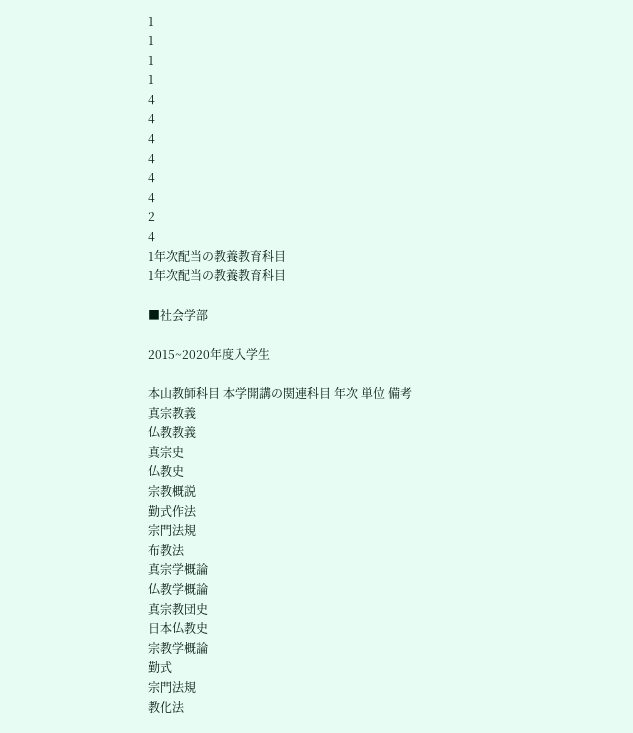1
1
1
1
4
4
4
4
4
4
2
4
1年次配当の教養教育科目
1年次配当の教養教育科目

■社会学部

2015~2020年度入学生

本山教師科目 本学開講の関連科目 年次 単位 備考
真宗教義
仏教教義
真宗史
仏教史
宗教概説
勤式作法
宗門法規
布教法
真宗学概論
仏教学概論
真宗教団史
日本仏教史
宗教学概論
勤式
宗門法規
教化法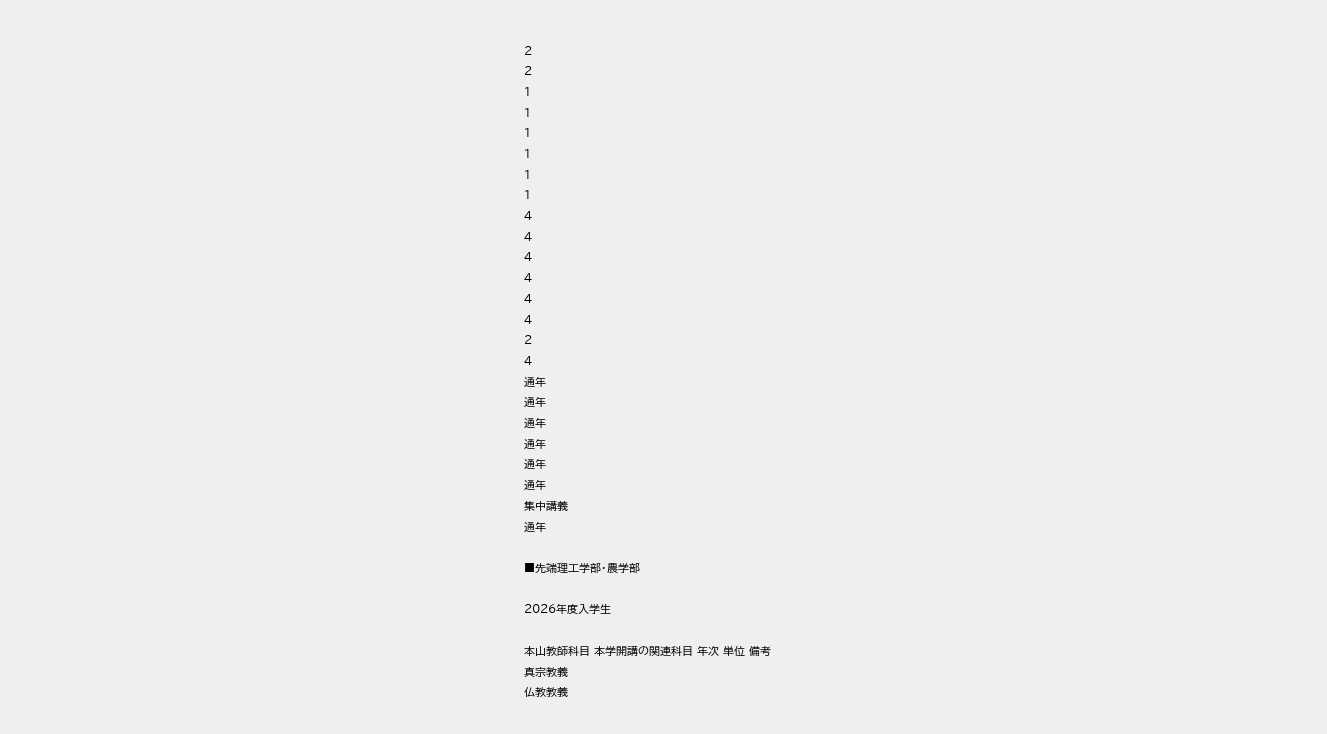2
2
1
1
1
1
1
1
4
4
4
4
4
4
2
4
通年
通年
通年
通年
通年
通年
集中講義
通年

■先端理工学部・農学部

2026年度入学生

本山教師科目 本学開講の関連科目 年次 単位 備考
真宗教義
仏教教義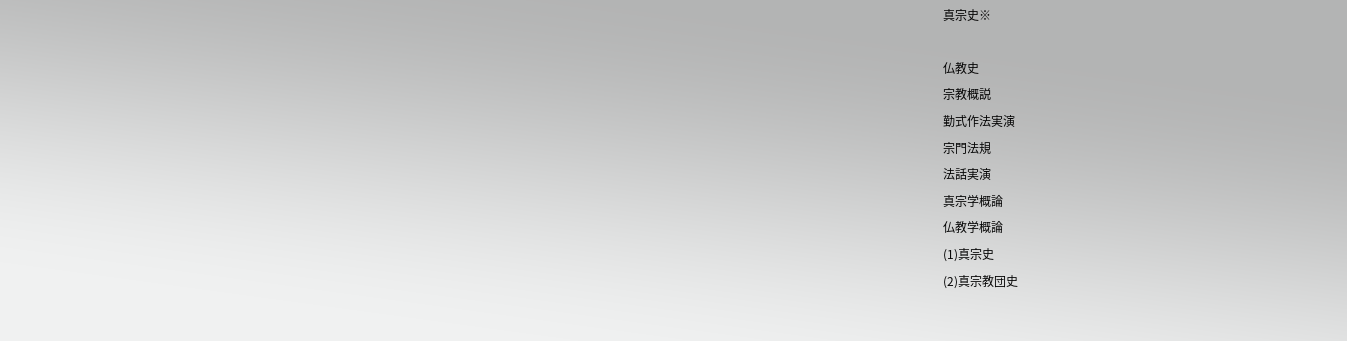真宗史※

仏教史
宗教概説
勤式作法実演
宗門法規
法話実演
真宗学概論
仏教学概論
(1)真宗史
(2)真宗教団史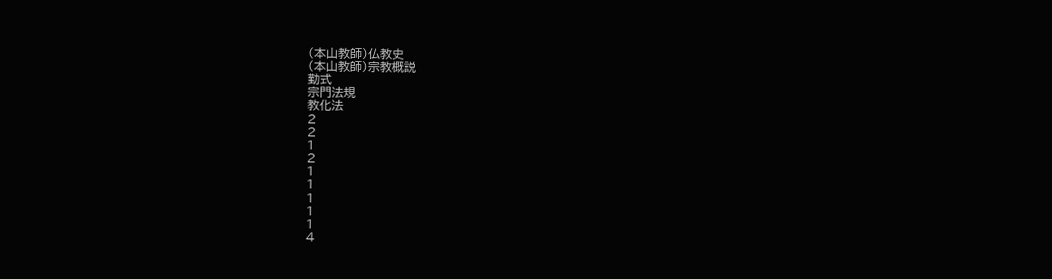(本山教師)仏教史
(本山教師)宗教概説
勤式
宗門法規
教化法
2
2
1
2
1
1
1
1
1
4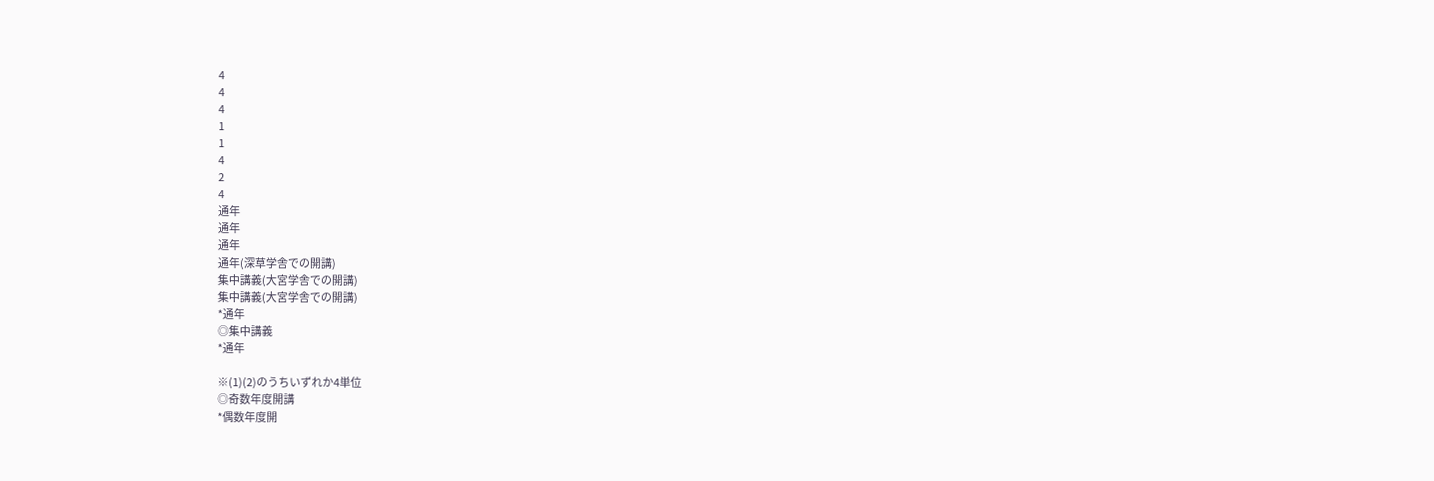4
4
4
1
1
4
2
4
通年
通年
通年
通年(深草学舎での開講)
集中講義(大宮学舎での開講)
集中講義(大宮学舎での開講)
*通年
◎集中講義
*通年

※(1)(2)のうちいずれか4単位
◎奇数年度開講
*偶数年度開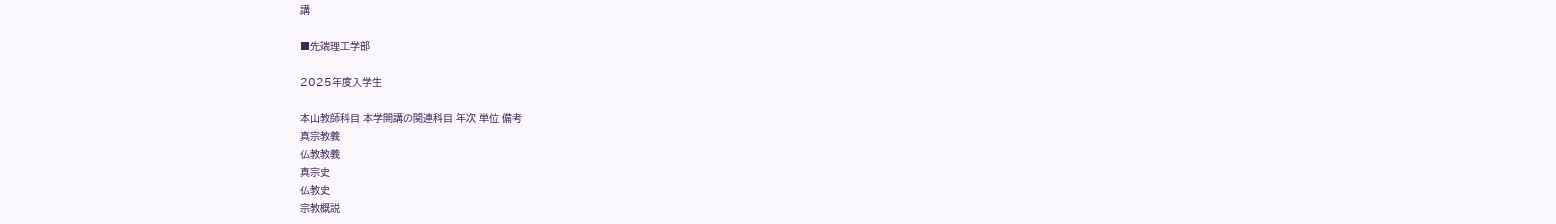講

■先端理工学部

2025年度入学生

本山教師科目 本学開講の関連科目 年次 単位 備考
真宗教義
仏教教義
真宗史
仏教史
宗教概説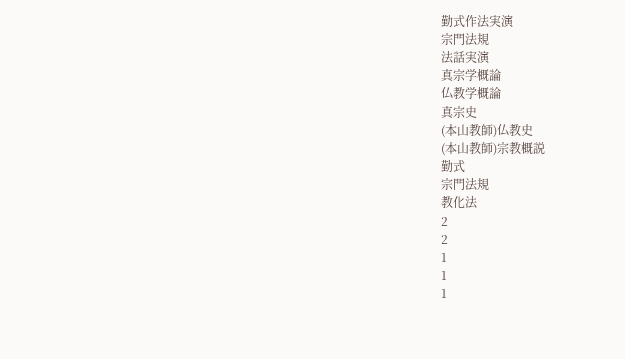勤式作法実演
宗門法規
法話実演
真宗学概論
仏教学概論
真宗史
(本山教師)仏教史
(本山教師)宗教概説
勤式
宗門法規
教化法
2
2
1
1
1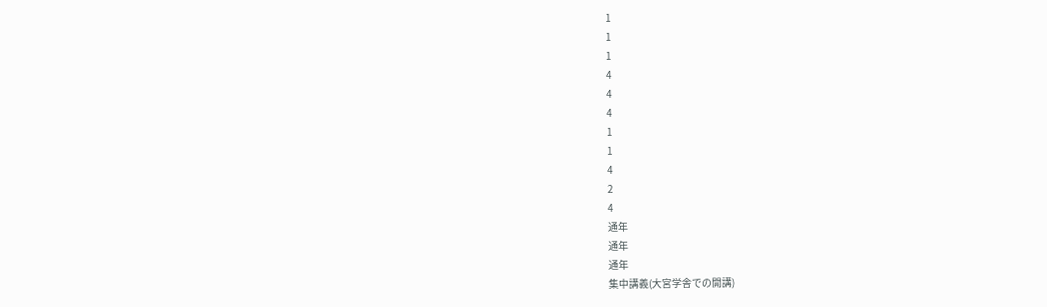1
1
1
4
4
4
1
1
4
2
4
通年
通年
通年
集中講義(大宮学舎での開講)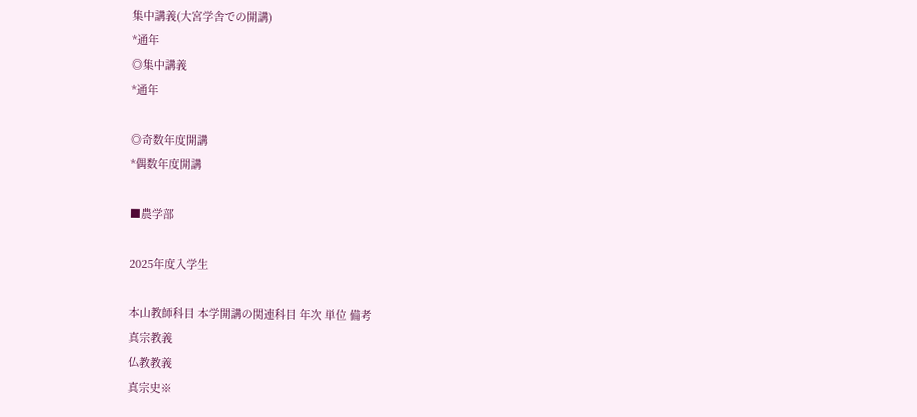集中講義(大宮学舎での開講)
*通年
◎集中講義
*通年

◎奇数年度開講
*偶数年度開講

■農学部

2025年度入学生

本山教師科目 本学開講の関連科目 年次 単位 備考
真宗教義
仏教教義
真宗史※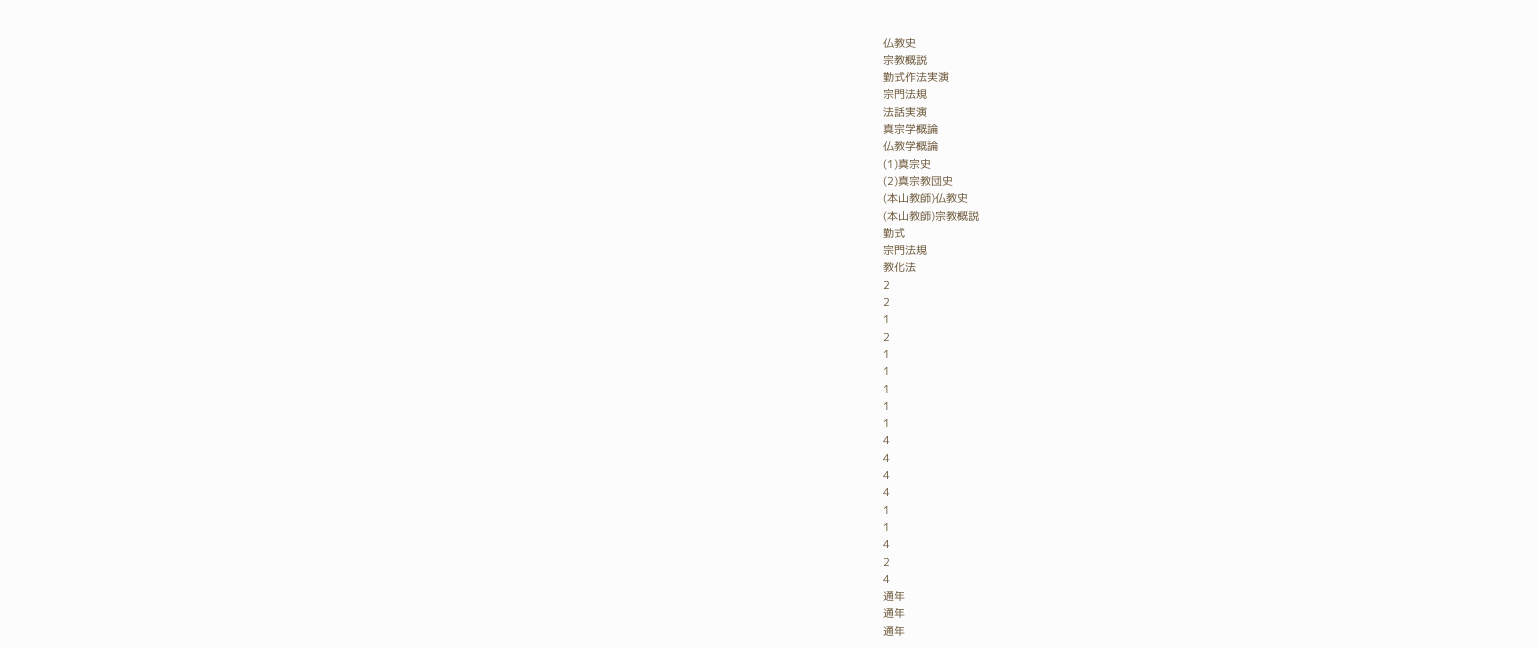仏教史
宗教概説
勤式作法実演
宗門法規
法話実演
真宗学概論
仏教学概論
(1)真宗史
(2)真宗教団史
(本山教師)仏教史
(本山教師)宗教概説
勤式
宗門法規
教化法
2
2
1
2
1
1
1
1
1
4
4
4
4
1
1
4
2
4
通年
通年
通年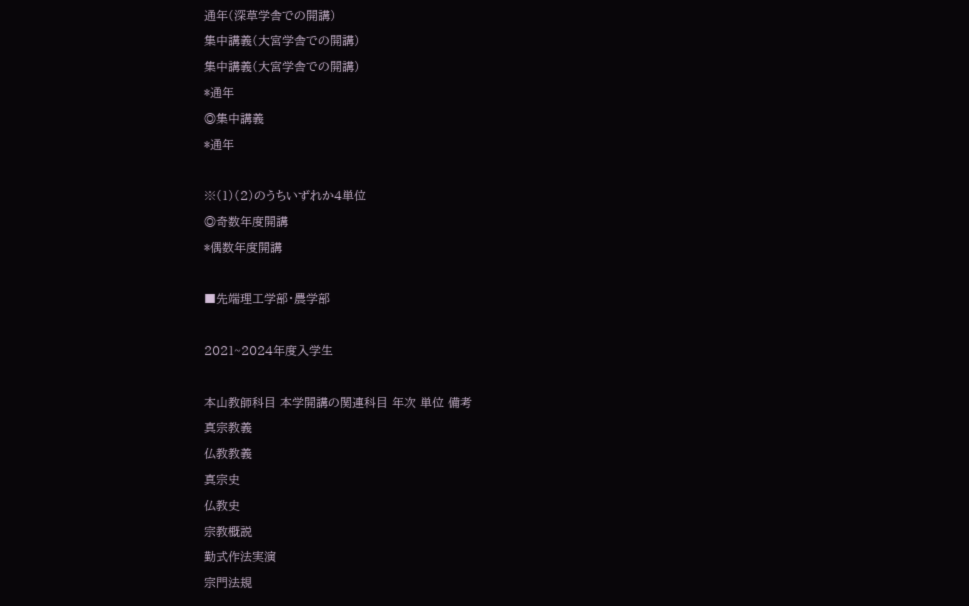通年(深草学舎での開講)
集中講義(大宮学舎での開講)
集中講義(大宮学舎での開講)
*通年
◎集中講義
*通年

※(1)(2)のうちいずれか4単位
◎奇数年度開講
*偶数年度開講

■先端理工学部・農学部

2021~2024年度入学生

本山教師科目 本学開講の関連科目 年次 単位 備考
真宗教義
仏教教義
真宗史
仏教史
宗教概説
勤式作法実演
宗門法規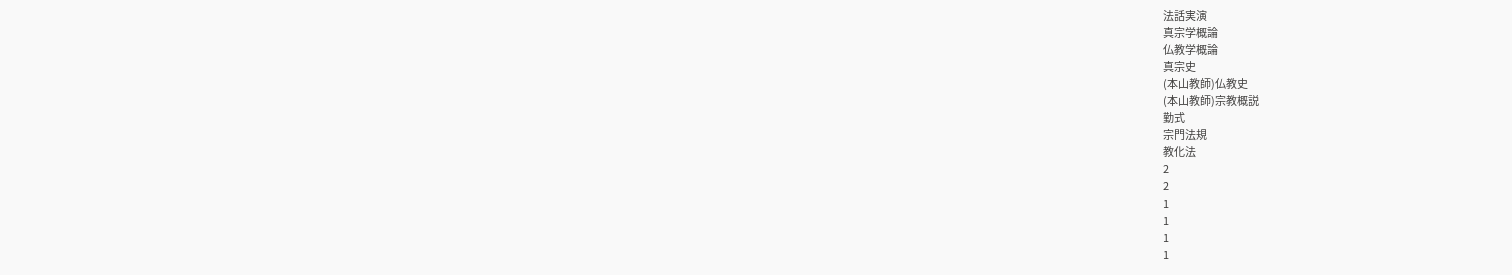法話実演
真宗学概論
仏教学概論
真宗史
(本山教師)仏教史
(本山教師)宗教概説
勤式
宗門法規
教化法
2
2
1
1
1
1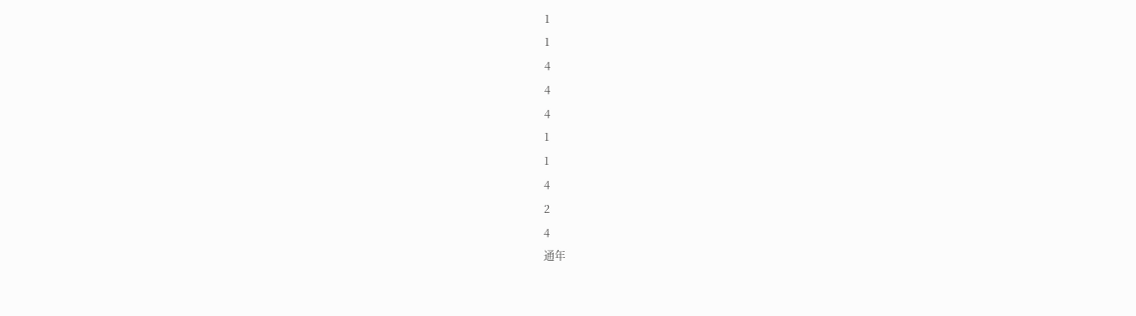1
1
4
4
4
1
1
4
2
4
通年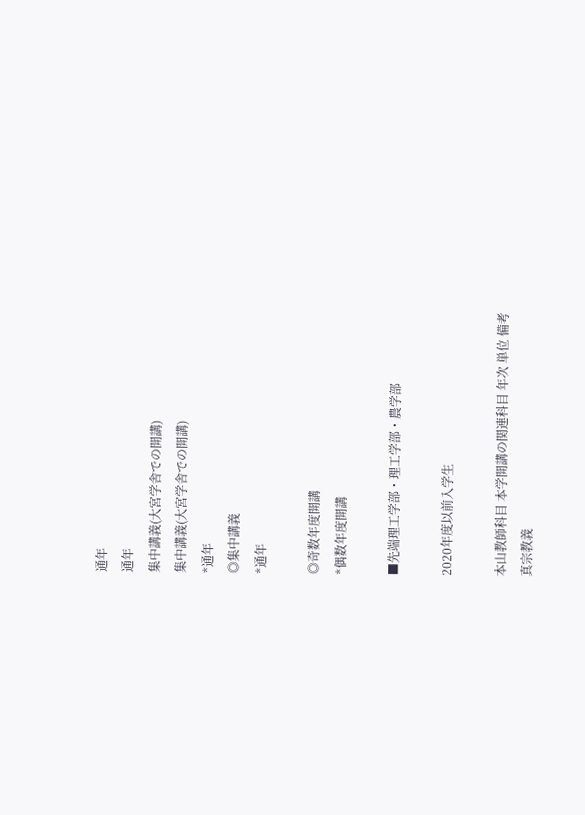通年
通年
集中講義(大宮学舎での開講)
集中講義(大宮学舎での開講)
*通年
◎集中講義
*通年

◎奇数年度開講
*偶数年度開講

■先端理工学部・理工学部・農学部

2020年度以前入学生

本山教師科目 本学開講の関連科目 年次 単位 備考
真宗教義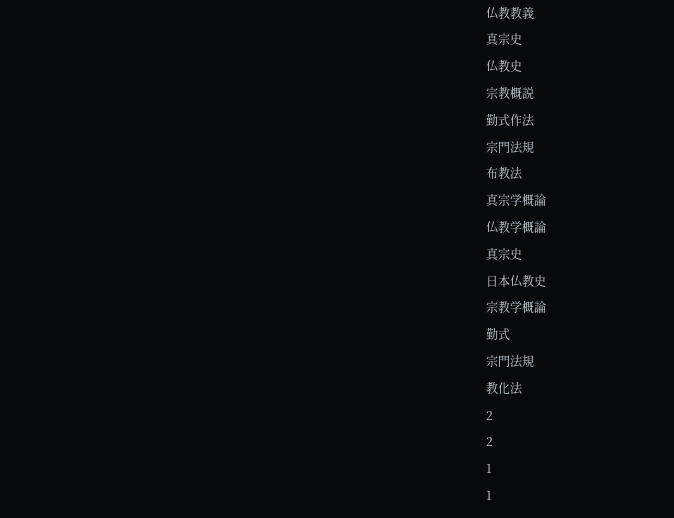仏教教義
真宗史
仏教史
宗教概説
勤式作法
宗門法規
布教法
真宗学概論
仏教学概論
真宗史
日本仏教史
宗教学概論
勤式
宗門法規
教化法
2
2
1
1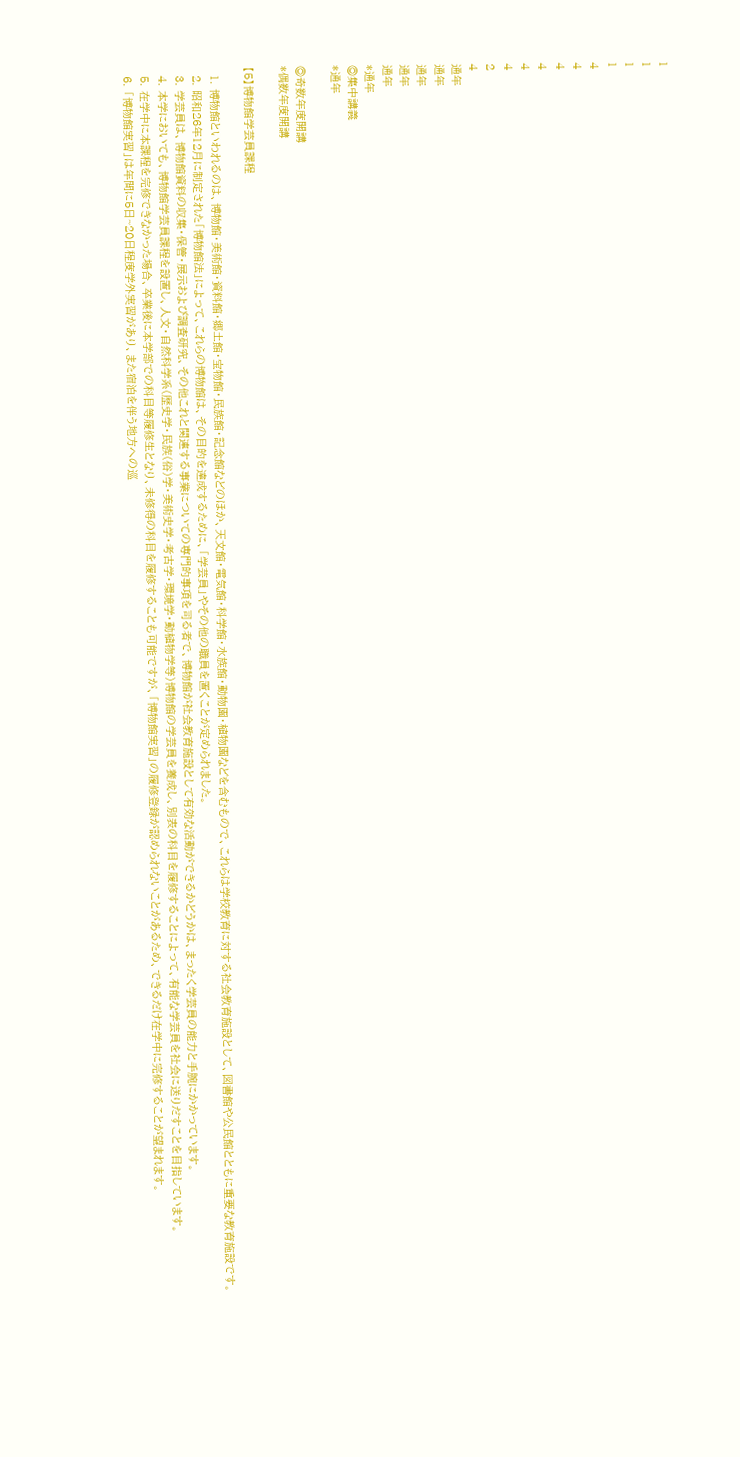1
1
1
1
4
4
4
4
4
4
2
4
通年
通年
通年
通年
通年
*通年
◎集中講義
*通年

◎奇数年度開講
*偶数年度開講

【5】博物館学芸員課程

  1. 博物館といわれるのは、博物館・美術館・資料館・郷土館・宝物館・民族館・記念館などのほか、天文館・電気館・科学館・水族館・動物園・植物園などを含むもので、これらは学校教育に対する社会教育施設として、図書館や公民館とともに重要な教育施設です。
  2. 昭和26年12月に制定された「博物館法」によって、これらの博物館は、その目的を達成するために、「学芸員」やその他の職員を置くことが定められました。
  3. 学芸員は、博物館資料の収集・保管・展示および調査研究、その他これと関連する事業についての専門的事項を司る者で、博物館が社会教育施設として有効な活動ができるかどうかは、まったく学芸員の能力と手腕にかかっています。
  4. 本学においても、博物館学芸員課程を設置し、人文・自然科学系(歴史学・民族(俗)学・美術史学・考古学・環境学・動植物学等)博物館の学芸員を養成し、別表の科目を履修することによって、有能な学芸員を社会に送りだすことを目指しています。
  5. 在学中に本課程を完修できなかった場合、卒業後に本学部での科目等履修生となり、未修得の科目を履修することも可能ですが、「博物館実習」の履修登録が認められないことがあるため、できるだけ在学中に完修することが望まれます。
  6. 「博物館実習」は年間に5日~20日程度学外実習があり、また宿泊を伴う地方への巡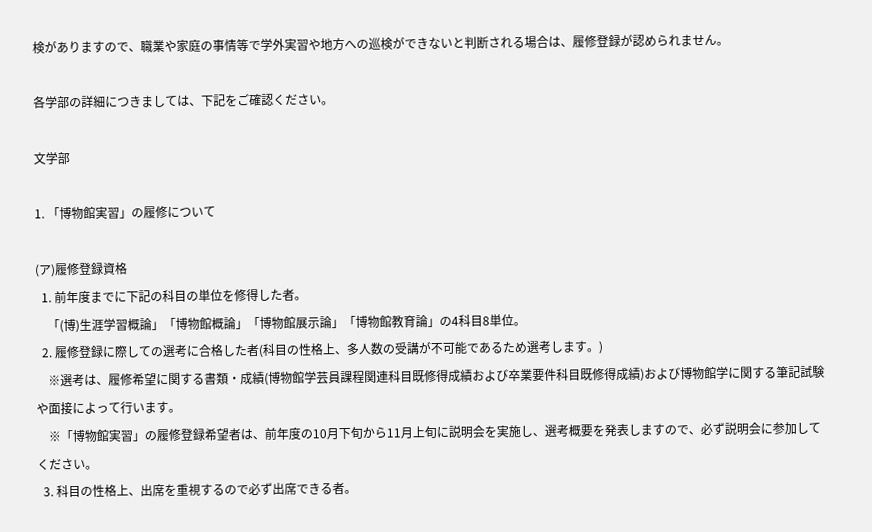検がありますので、職業や家庭の事情等で学外実習や地方への巡検ができないと判断される場合は、履修登録が認められません。

各学部の詳細につきましては、下記をご確認ください。

文学部

1. 「博物館実習」の履修について

(ア)履修登録資格
  1. 前年度までに下記の科目の単位を修得した者。
    「(博)生涯学習概論」「博物館概論」「博物館展示論」「博物館教育論」の4科目8単位。
  2. 履修登録に際しての選考に合格した者(科目の性格上、多人数の受講が不可能であるため選考します。)
    ※選考は、履修希望に関する書類・成績(博物館学芸員課程関連科目既修得成績および卒業要件科目既修得成績)および博物館学に関する筆記試験や面接によって行います。
    ※「博物館実習」の履修登録希望者は、前年度の10月下旬から11月上旬に説明会を実施し、選考概要を発表しますので、必ず説明会に参加してください。
  3. 科目の性格上、出席を重視するので必ず出席できる者。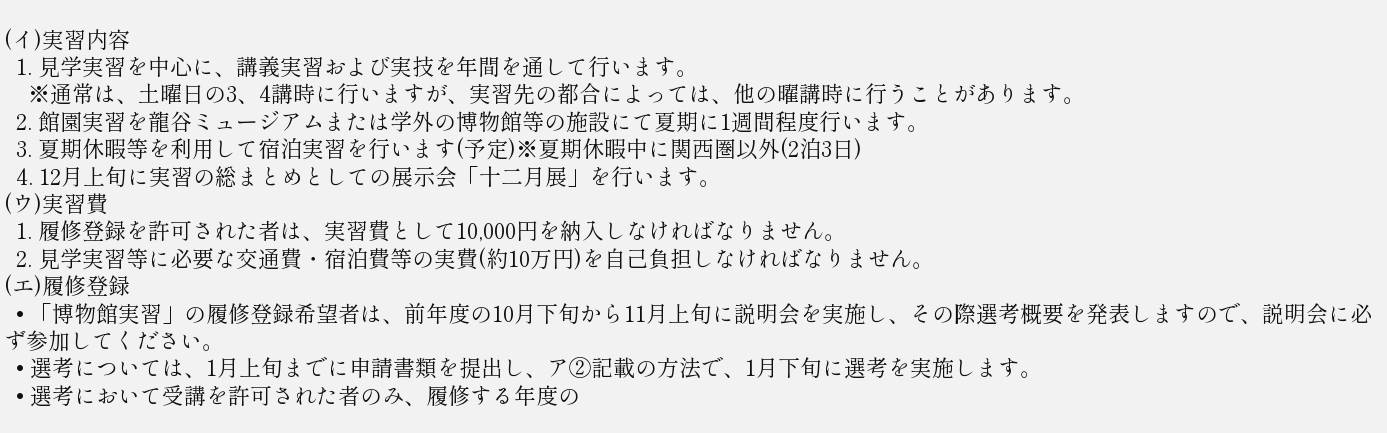(イ)実習内容
  1. 見学実習を中心に、講義実習および実技を年間を通して行います。
    ※通常は、土曜日の3、4講時に行いますが、実習先の都合によっては、他の曜講時に行うことがあります。
  2. 館園実習を龍谷ミュージアムまたは学外の博物館等の施設にて夏期に1週間程度行います。
  3. 夏期休暇等を利用して宿泊実習を行います(予定)※夏期休暇中に関西圏以外(2泊3日)
  4. 12月上旬に実習の総まとめとしての展示会「十二月展」を行います。
(ウ)実習費
  1. 履修登録を許可された者は、実習費として10,000円を納入しなければなりません。
  2. 見学実習等に必要な交通費・宿泊費等の実費(約10万円)を自己負担しなければなりません。
(エ)履修登録
  • 「博物館実習」の履修登録希望者は、前年度の10月下旬から11月上旬に説明会を実施し、その際選考概要を発表しますので、説明会に必ず参加してください。
  • 選考については、1月上旬までに申請書類を提出し、ア②記載の方法で、1月下旬に選考を実施します。
  • 選考において受講を許可された者のみ、履修する年度の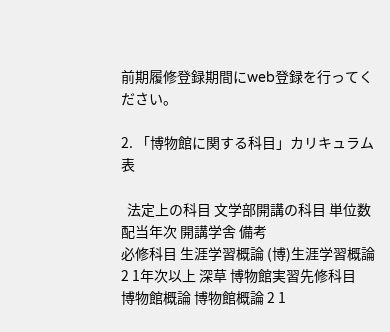前期履修登録期間にweb登録を行ってください。

2. 「博物館に関する科目」カリキュラム表

  法定上の科目 文学部開講の科目 単位数 配当年次 開講学舎 備考
必修科目 生涯学習概論 (博)生涯学習概論 2 1年次以上 深草 博物館実習先修科目
博物館概論 博物館概論 2 1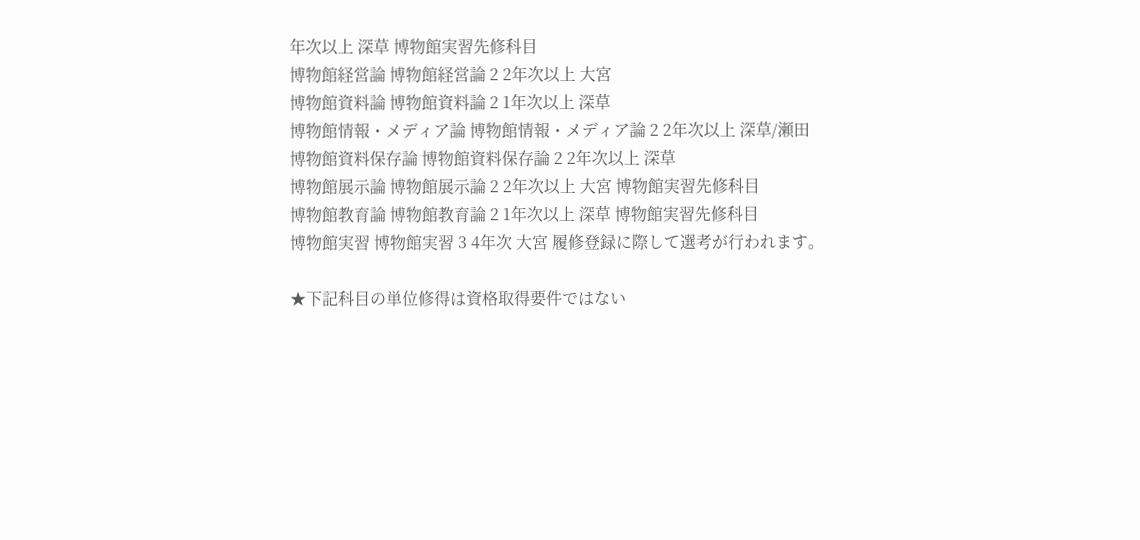年次以上 深草 博物館実習先修科目
博物館経営論 博物館経営論 2 2年次以上 大宮
博物館資料論 博物館資料論 2 1年次以上 深草
博物館情報・メディア論 博物館情報・メディア論 2 2年次以上 深草/瀬田
博物館資料保存論 博物館資料保存論 2 2年次以上 深草
博物館展示論 博物館展示論 2 2年次以上 大宮 博物館実習先修科目
博物館教育論 博物館教育論 2 1年次以上 深草 博物館実習先修科目
博物館実習 博物館実習 3 4年次 大宮 履修登録に際して選考が行われます。

★下記科目の単位修得は資格取得要件ではない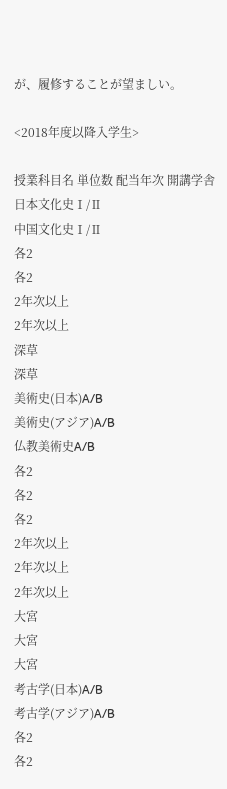が、履修することが望ましい。

<2018年度以降入学生>

授業科目名 単位数 配当年次 開講学舎
日本文化史Ⅰ/Ⅱ
中国文化史Ⅰ/Ⅱ
各2
各2
2年次以上
2年次以上
深草
深草
美術史(日本)A/B
美術史(アジア)A/B
仏教美術史A/B
各2
各2
各2
2年次以上
2年次以上
2年次以上
大宮
大宮
大宮
考古学(日本)A/B
考古学(アジア)A/B
各2
各2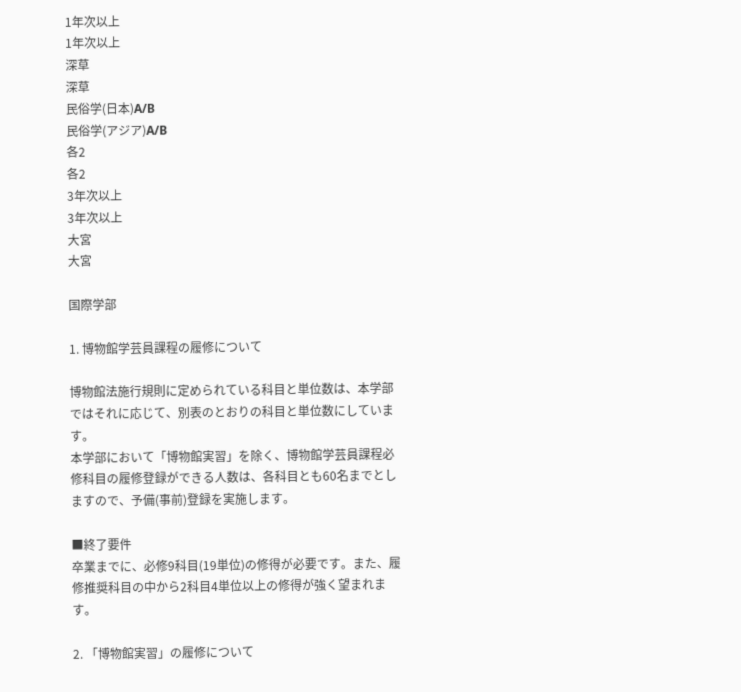1年次以上
1年次以上
深草
深草
民俗学(日本)A/B
民俗学(アジア)A/B
各2
各2
3年次以上
3年次以上
大宮
大宮

国際学部

1. 博物館学芸員課程の履修について

博物館法施行規則に定められている科目と単位数は、本学部ではそれに応じて、別表のとおりの科目と単位数にしています。
本学部において「博物館実習」を除く、博物館学芸員課程必修科目の履修登録ができる人数は、各科目とも60名までとしますので、予備(事前)登録を実施します。

■終了要件
卒業までに、必修9科目(19単位)の修得が必要です。また、履修推奨科目の中から2科目4単位以上の修得が強く望まれます。

2. 「博物館実習」の履修について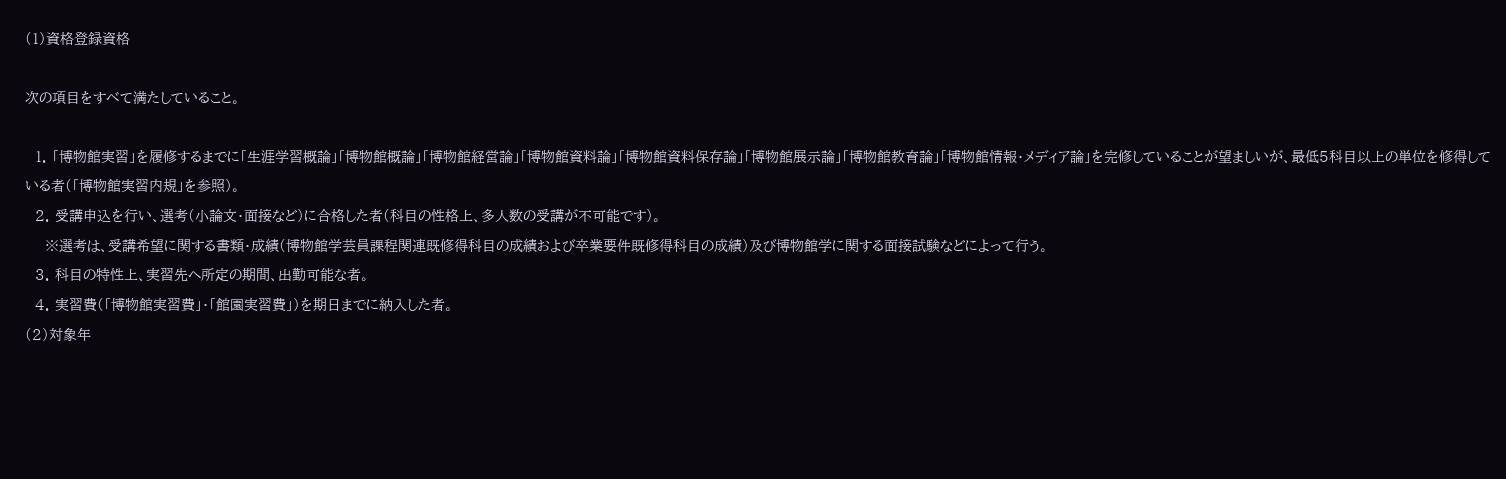(1)資格登録資格

次の項目をすべて満たしていること。

  1. 「博物館実習」を履修するまでに「生涯学習概論」「博物館概論」「博物館経営論」「博物館資料論」「博物館資料保存論」「博物館展示論」「博物館教育論」「博物館情報・メディア論」を完修していることが望ましいが、最低5科目以上の単位を修得している者(「博物館実習内規」を参照)。
  2. 受講申込を行い、選考(小論文・面接など)に合格した者(科目の性格上、多人数の受講が不可能です)。
    ※選考は、受講希望に関する書類・成績(博物館学芸員課程関連既修得科目の成績および卒業要件既修得科目の成績)及び博物館学に関する面接試験などによって行う。
  3. 科目の特性上、実習先へ所定の期間、出勤可能な者。
  4. 実習費(「博物館実習費」・「館園実習費」)を期日までに納入した者。
(2)対象年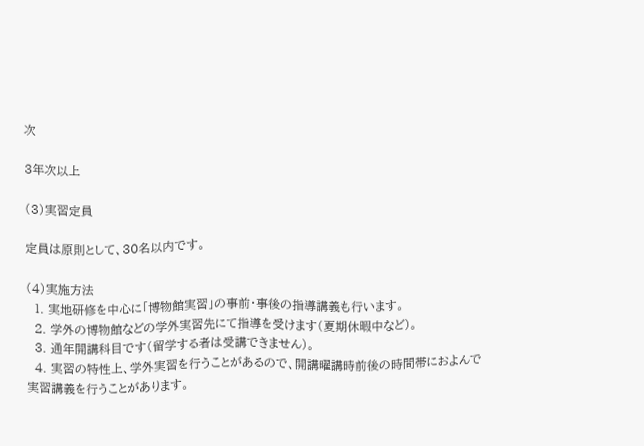次

3年次以上

(3)実習定員

定員は原則として、30名以内です。

(4)実施方法
  1. 実地研修を中心に「博物館実習」の事前・事後の指導講義も行います。
  2. 学外の博物館などの学外実習先にて指導を受けます(夏期休暇中など)。
  3. 通年開講科目です(留学する者は受講できません)。
  4. 実習の特性上、学外実習を行うことがあるので、開講曜講時前後の時間帯におよんで実習講義を行うことがあります。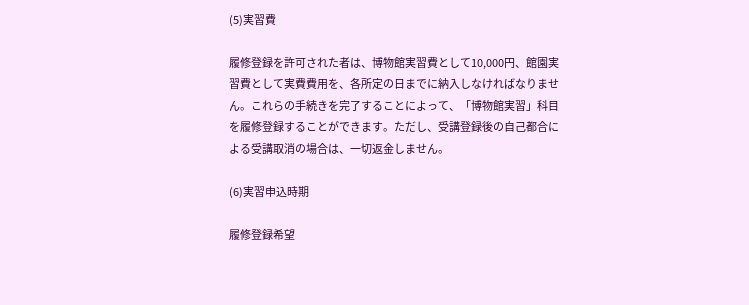(5)実習費

履修登録を許可された者は、博物館実習費として10,000円、館園実習費として実費費用を、各所定の日までに納入しなければなりません。これらの手続きを完了することによって、「博物館実習」科目を履修登録することができます。ただし、受講登録後の自己都合による受講取消の場合は、一切返金しません。

(6)実習申込時期

履修登録希望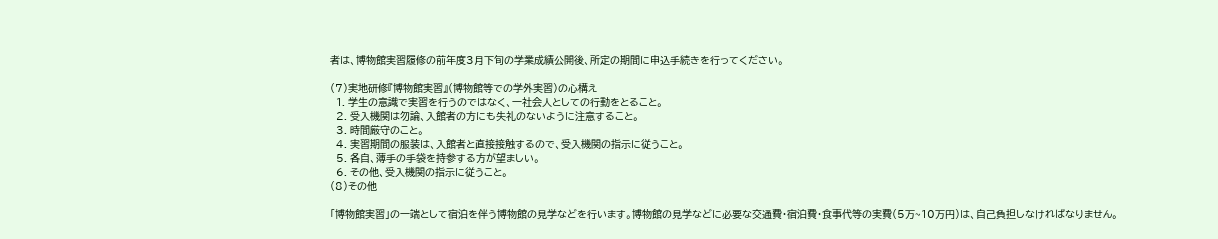者は、博物館実習履修の前年度3月下旬の学業成績公開後、所定の期間に申込手続きを行ってください。

(7)実地研修『博物館実習』(博物館等での学外実習)の心構え
  1. 学生の意識で実習を行うのではなく、一社会人としての行動をとること。
  2. 受入機関は勿論、入館者の方にも失礼のないように注意すること。
  3. 時間厳守のこと。
  4. 実習期間の服装は、入館者と直接接触するので、受入機関の指示に従うこと。
  5. 各自、薄手の手袋を持参する方が望ましい。
  6. その他、受入機関の指示に従うこと。
(8)その他

「博物館実習」の一端として宿泊を伴う博物館の見学などを行います。博物館の見学などに必要な交通費・宿泊費・食事代等の実費(5万~10万円)は、自己負担しなければなりません。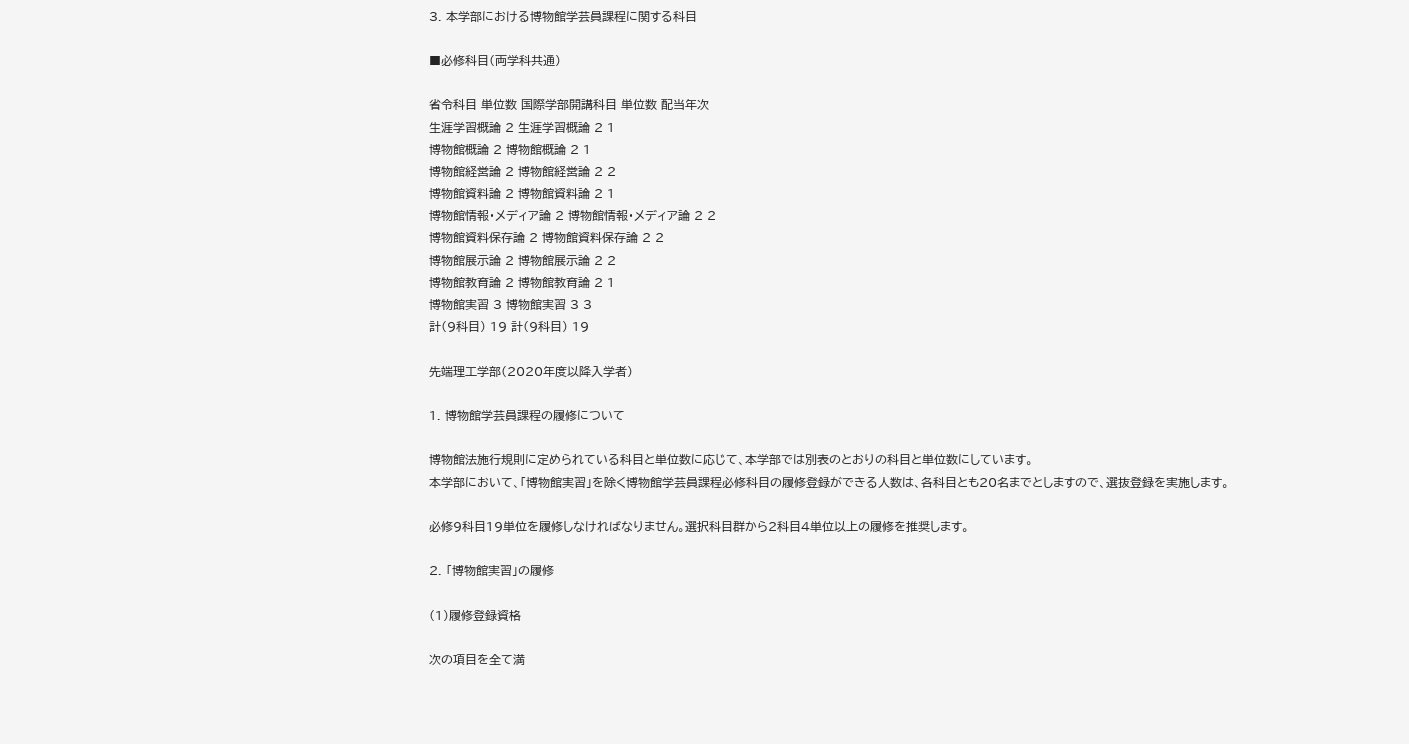3. 本学部における博物館学芸員課程に関する科目

■必修科目(両学科共通)

省令科目 単位数 国際学部開講科目 単位数 配当年次
生涯学習概論 2 生涯学習概論 2 1
博物館概論 2 博物館概論 2 1
博物館経営論 2 博物館経営論 2 2
博物館資料論 2 博物館資料論 2 1
博物館情報・メディア論 2 博物館情報・メディア論 2 2
博物館資料保存論 2 博物館資料保存論 2 2
博物館展示論 2 博物館展示論 2 2
博物館教育論 2 博物館教育論 2 1
博物館実習 3 博物館実習 3 3
計(9科目) 19 計(9科目) 19

先端理工学部(2020年度以降入学者)

1. 博物館学芸員課程の履修について

博物館法施行規則に定められている科目と単位数に応じて、本学部では別表のとおりの科目と単位数にしています。
本学部において、「博物館実習」を除く博物館学芸員課程必修科目の履修登録ができる人数は、各科目とも20名までとしますので、選抜登録を実施します。

必修9科目19単位を履修しなければなりません。選択科目群から2科目4単位以上の履修を推奨します。

2. 「博物館実習」の履修

(1)履修登録資格

次の項目を全て満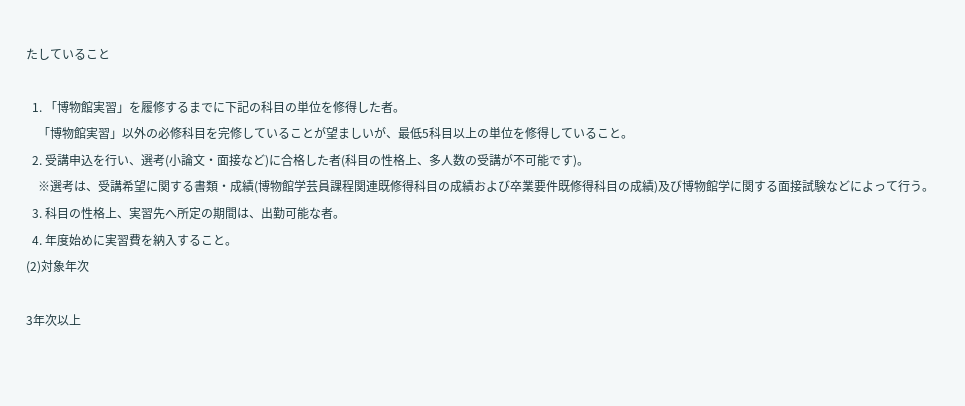たしていること

  1. 「博物館実習」を履修するまでに下記の科目の単位を修得した者。
    「博物館実習」以外の必修科目を完修していることが望ましいが、最低5科目以上の単位を修得していること。
  2. 受講申込を行い、選考(小論文・面接など)に合格した者(科目の性格上、多人数の受講が不可能です)。
    ※選考は、受講希望に関する書類・成績(博物館学芸員課程関連既修得科目の成績および卒業要件既修得科目の成績)及び博物館学に関する面接試験などによって行う。
  3. 科目の性格上、実習先へ所定の期間は、出勤可能な者。
  4. 年度始めに実習費を納入すること。
(2)対象年次

3年次以上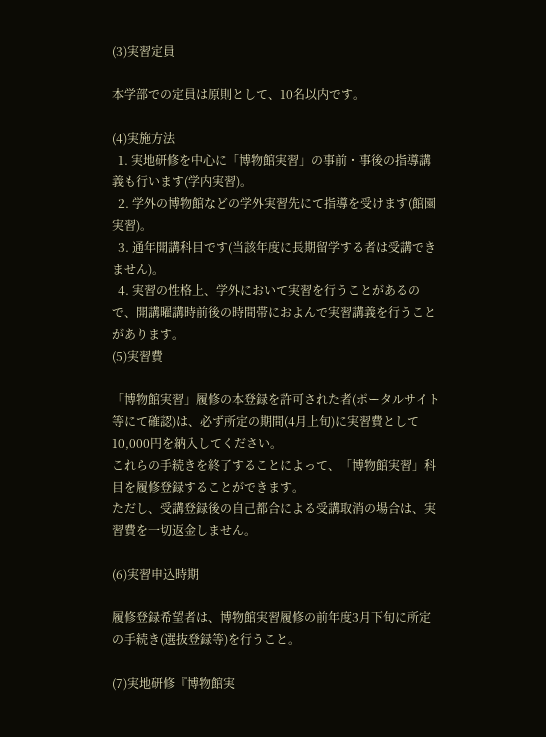(3)実習定員

本学部での定員は原則として、10名以内です。

(4)実施方法
  1. 実地研修を中心に「博物館実習」の事前・事後の指導講義も行います(学内実習)。
  2. 学外の博物館などの学外実習先にて指導を受けます(館園実習)。
  3. 通年開講科目です(当該年度に長期留学する者は受講できません)。
  4. 実習の性格上、学外において実習を行うことがあるので、開講曜講時前後の時間帯におよんで実習講義を行うことがあります。
(5)実習費

「博物館実習」履修の本登録を許可された者(ポータルサイト等にて確認)は、必ず所定の期間(4月上旬)に実習費として10,000円を納入してください。
これらの手続きを終了することによって、「博物館実習」科目を履修登録することができます。
ただし、受講登録後の自己都合による受講取消の場合は、実習費を一切返金しません。

(6)実習申込時期

履修登録希望者は、博物館実習履修の前年度3月下旬に所定の手続き(選抜登録等)を行うこと。

(7)実地研修『博物館実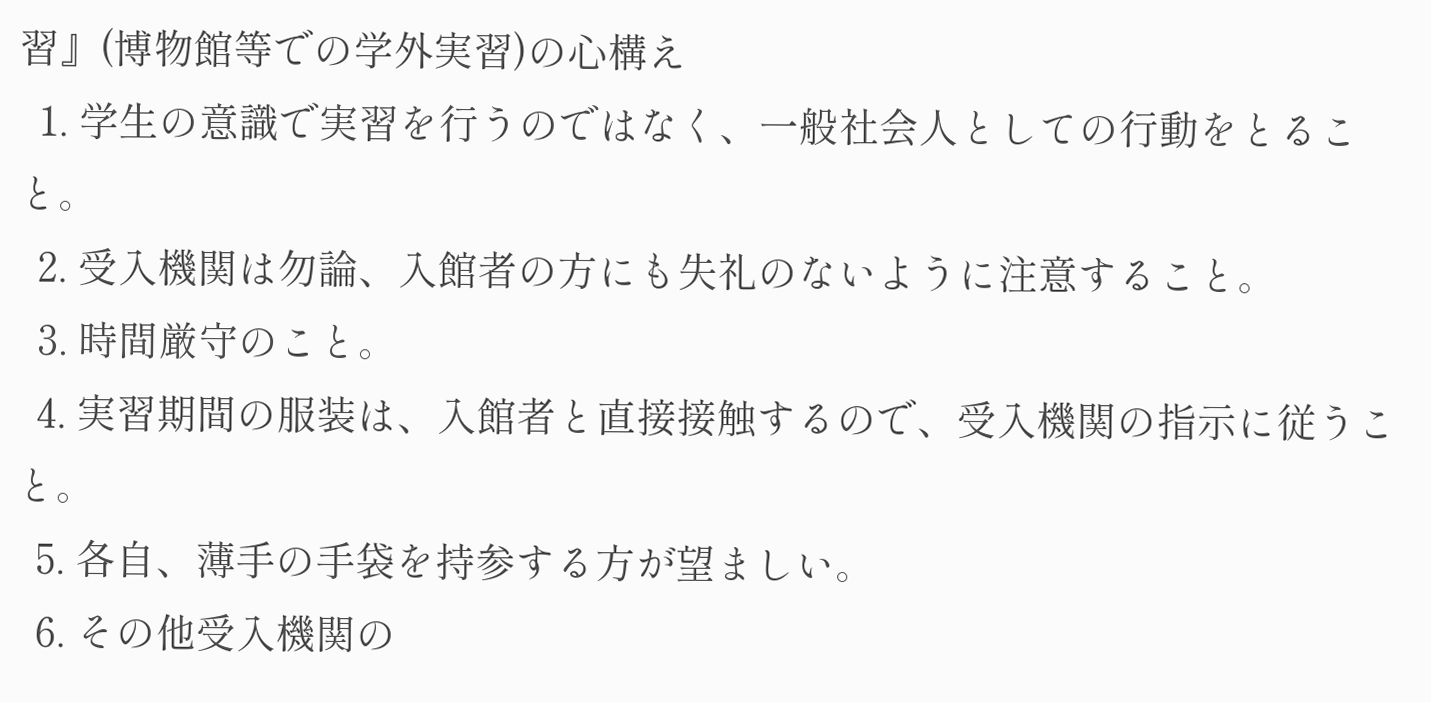習』(博物館等での学外実習)の心構え
  1. 学生の意識で実習を行うのではなく、一般社会人としての行動をとること。
  2. 受入機関は勿論、入館者の方にも失礼のないように注意すること。
  3. 時間厳守のこと。
  4. 実習期間の服装は、入館者と直接接触するので、受入機関の指示に従うこと。
  5. 各自、薄手の手袋を持参する方が望ましい。
  6. その他受入機関の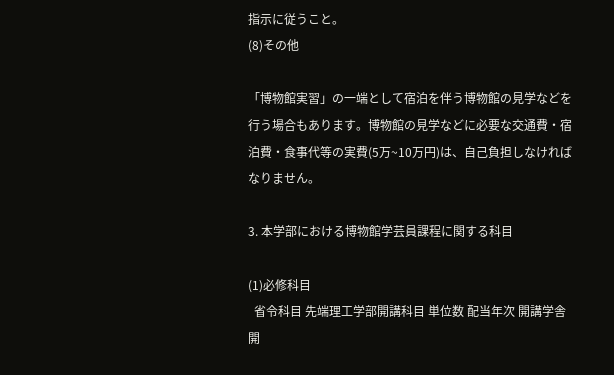指示に従うこと。
(8)その他

「博物館実習」の一端として宿泊を伴う博物館の見学などを行う場合もあります。博物館の見学などに必要な交通費・宿泊費・食事代等の実費(5万~10万円)は、自己負担しなければなりません。

3. 本学部における博物館学芸員課程に関する科目

(1)必修科目
  省令科目 先端理工学部開講科目 単位数 配当年次 開講学舎 開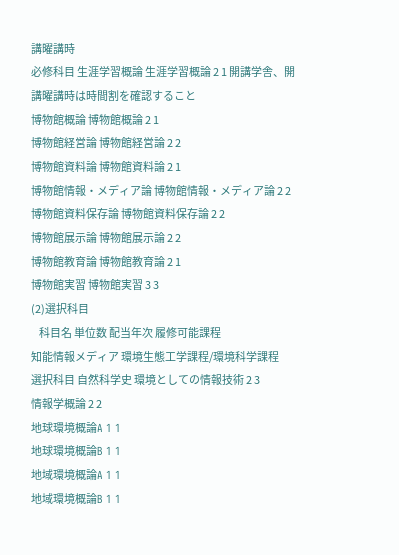講曜講時
必修科目 生涯学習概論 生涯学習概論 2 1 開講学舎、開講曜講時は時間割を確認すること
博物館概論 博物館概論 2 1
博物館経営論 博物館経営論 2 2
博物館資料論 博物館資料論 2 1
博物館情報・メディア論 博物館情報・メディア論 2 2
博物館資料保存論 博物館資料保存論 2 2
博物館展示論 博物館展示論 2 2
博物館教育論 博物館教育論 2 1
博物館実習 博物館実習 3 3
(2)選択科目
    科目名 単位数 配当年次 履修可能課程
知能情報メディア 環境生態工学課程/環境科学課程
選択科目 自然科学史 環境としての情報技術 2 3
情報学概論 2 2
地球環境概論A 1 1
地球環境概論B 1 1
地域環境概論A 1 1
地域環境概論B 1 1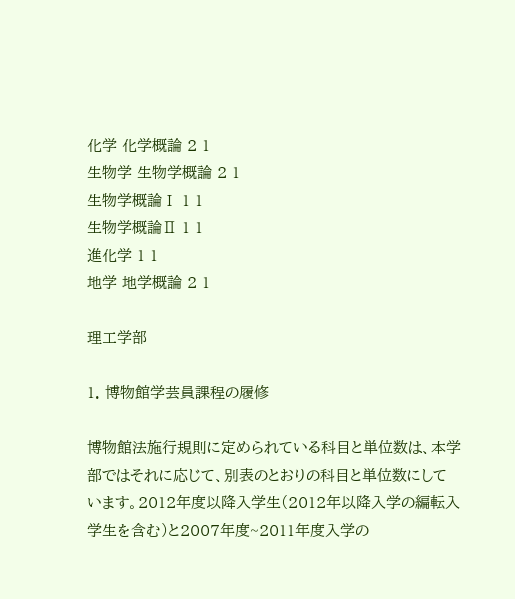化学 化学概論 2 1
生物学 生物学概論 2 1
生物学概論Ⅰ 1 1
生物学概論Ⅱ 1 1
進化学 1 1
地学 地学概論 2 1

理工学部

1. 博物館学芸員課程の履修

博物館法施行規則に定められている科目と単位数は、本学部ではそれに応じて、別表のとおりの科目と単位数にしています。2012年度以降入学生(2012年以降入学の編転入学生を含む)と2007年度~2011年度入学の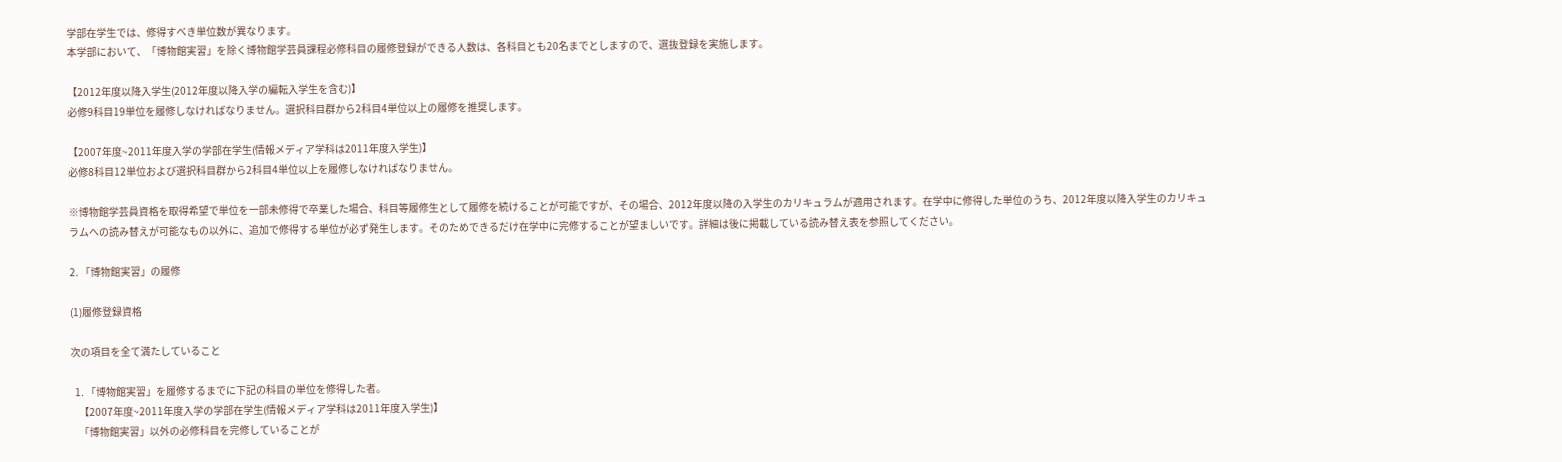学部在学生では、修得すべき単位数が異なります。
本学部において、「博物館実習」を除く博物館学芸員課程必修科目の履修登録ができる人数は、各科目とも20名までとしますので、選抜登録を実施します。

【2012年度以降入学生(2012年度以降入学の編転入学生を含む)】
必修9科目19単位を履修しなければなりません。選択科目群から2科目4単位以上の履修を推奨します。

【2007年度~2011年度入学の学部在学生(情報メディア学科は2011年度入学生)】
必修8科目12単位および選択科目群から2科目4単位以上を履修しなければなりません。

※博物館学芸員資格を取得希望で単位を一部未修得で卒業した場合、科目等履修生として履修を続けることが可能ですが、その場合、2012年度以降の入学生のカリキュラムが適用されます。在学中に修得した単位のうち、2012年度以降入学生のカリキュラムへの読み替えが可能なもの以外に、追加で修得する単位が必ず発生します。そのためできるだけ在学中に完修することが望ましいです。詳細は後に掲載している読み替え表を参照してください。

2. 「博物館実習」の履修

(1)履修登録資格

次の項目を全て満たしていること

  1. 「博物館実習」を履修するまでに下記の科目の単位を修得した者。
    【2007年度~2011年度入学の学部在学生(情報メディア学科は2011年度入学生)】
    「博物館実習」以外の必修科目を完修していることが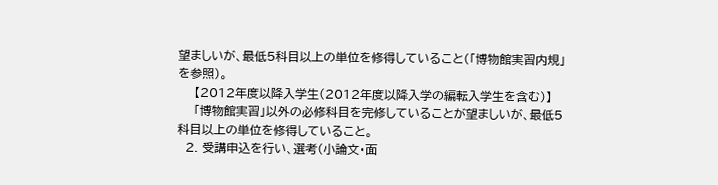望ましいが、最低5科目以上の単位を修得していること(「博物館実習内規」を参照)。
    【2012年度以降入学生(2012年度以降入学の編転入学生を含む)】
    「博物館実習」以外の必修科目を完修していることが望ましいが、最低5科目以上の単位を修得していること。
  2. 受講申込を行い、選考(小論文・面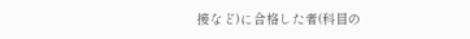接など)に合格した者(科目の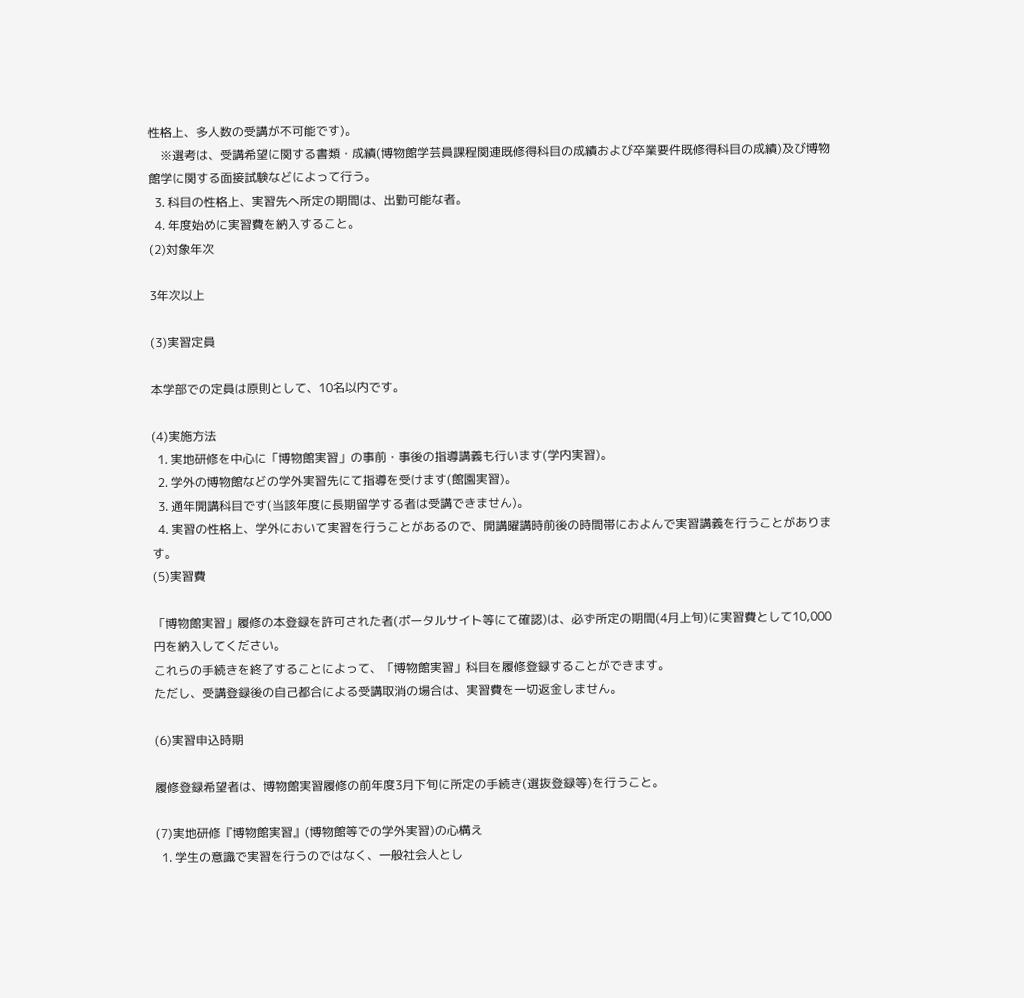性格上、多人数の受講が不可能です)。
    ※選考は、受講希望に関する書類・成績(博物館学芸員課程関連既修得科目の成績および卒業要件既修得科目の成績)及び博物館学に関する面接試験などによって行う。
  3. 科目の性格上、実習先へ所定の期間は、出勤可能な者。
  4. 年度始めに実習費を納入すること。
(2)対象年次

3年次以上

(3)実習定員

本学部での定員は原則として、10名以内です。

(4)実施方法
  1. 実地研修を中心に「博物館実習」の事前・事後の指導講義も行います(学内実習)。
  2. 学外の博物館などの学外実習先にて指導を受けます(館園実習)。
  3. 通年開講科目です(当該年度に長期留学する者は受講できません)。
  4. 実習の性格上、学外において実習を行うことがあるので、開講曜講時前後の時間帯におよんで実習講義を行うことがあります。
(5)実習費

「博物館実習」履修の本登録を許可された者(ポータルサイト等にて確認)は、必ず所定の期間(4月上旬)に実習費として10,000円を納入してください。
これらの手続きを終了することによって、「博物館実習」科目を履修登録することができます。
ただし、受講登録後の自己都合による受講取消の場合は、実習費を一切返金しません。

(6)実習申込時期

履修登録希望者は、博物館実習履修の前年度3月下旬に所定の手続き(選抜登録等)を行うこと。

(7)実地研修『博物館実習』(博物館等での学外実習)の心構え
  1. 学生の意識で実習を行うのではなく、一般社会人とし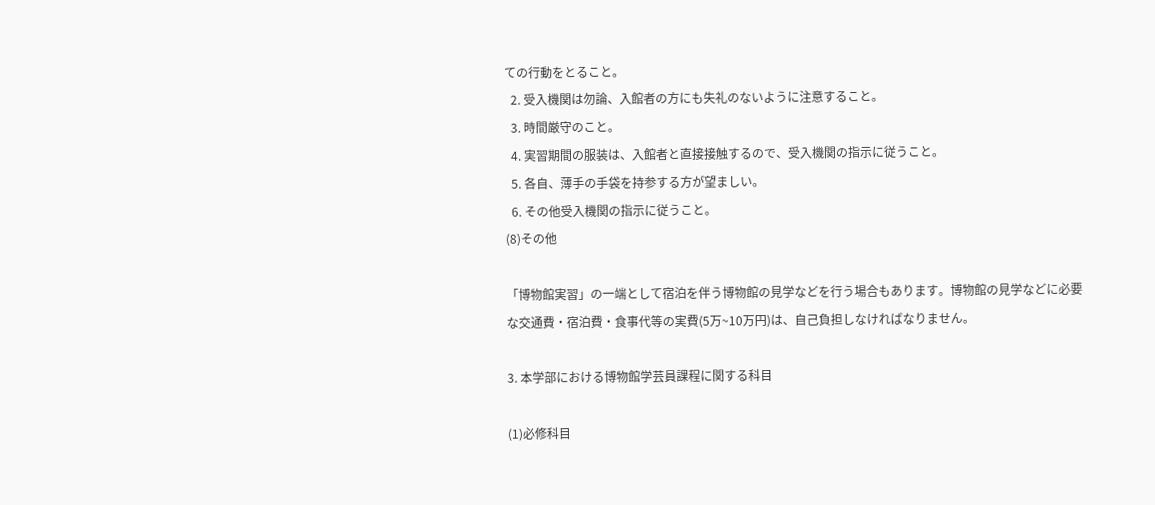ての行動をとること。
  2. 受入機関は勿論、入館者の方にも失礼のないように注意すること。
  3. 時間厳守のこと。
  4. 実習期間の服装は、入館者と直接接触するので、受入機関の指示に従うこと。
  5. 各自、薄手の手袋を持参する方が望ましい。
  6. その他受入機関の指示に従うこと。
(8)その他

「博物館実習」の一端として宿泊を伴う博物館の見学などを行う場合もあります。博物館の見学などに必要な交通費・宿泊費・食事代等の実費(5万~10万円)は、自己負担しなければなりません。

3. 本学部における博物館学芸員課程に関する科目

(1)必修科目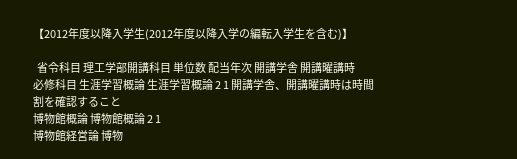【2012年度以降入学生(2012年度以降入学の編転入学生を含む)】

  省令科目 理工学部開講科目 単位数 配当年次 開講学舎 開講曜講時
必修科目 生涯学習概論 生涯学習概論 2 1 開講学舎、開講曜講時は時間割を確認すること
博物館概論 博物館概論 2 1
博物館経営論 博物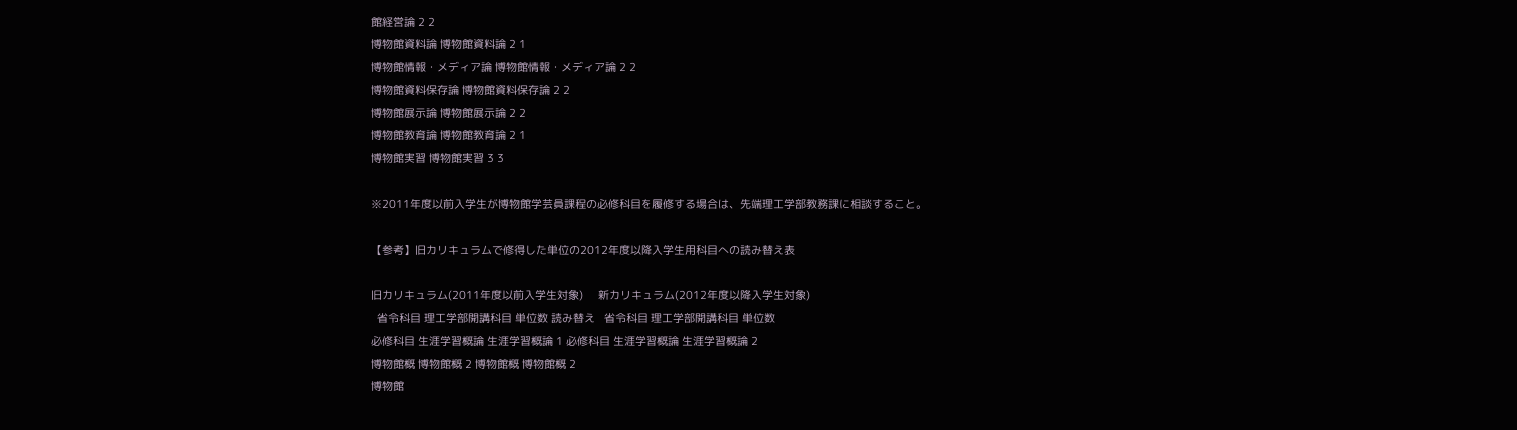館経営論 2 2
博物館資料論 博物館資料論 2 1
博物館情報・メディア論 博物館情報・メディア論 2 2
博物館資料保存論 博物館資料保存論 2 2
博物館展示論 博物館展示論 2 2
博物館教育論 博物館教育論 2 1
博物館実習 博物館実習 3 3

※2011年度以前入学生が博物館学芸員課程の必修科目を履修する場合は、先端理工学部教務課に相談すること。

【参考】旧カリキュラムで修得した単位の2012年度以降入学生用科目への読み替え表

旧カリキュラム(2011年度以前入学生対象)     新カリキュラム(2012年度以降入学生対象)
  省令科目 理工学部開講科目 単位数 読み替え   省令科目 理工学部開講科目 単位数
必修科目 生涯学習概論 生涯学習概論 1 必修科目 生涯学習概論 生涯学習概論 2
博物館概 博物館概 2 博物館概 博物館概 2
博物館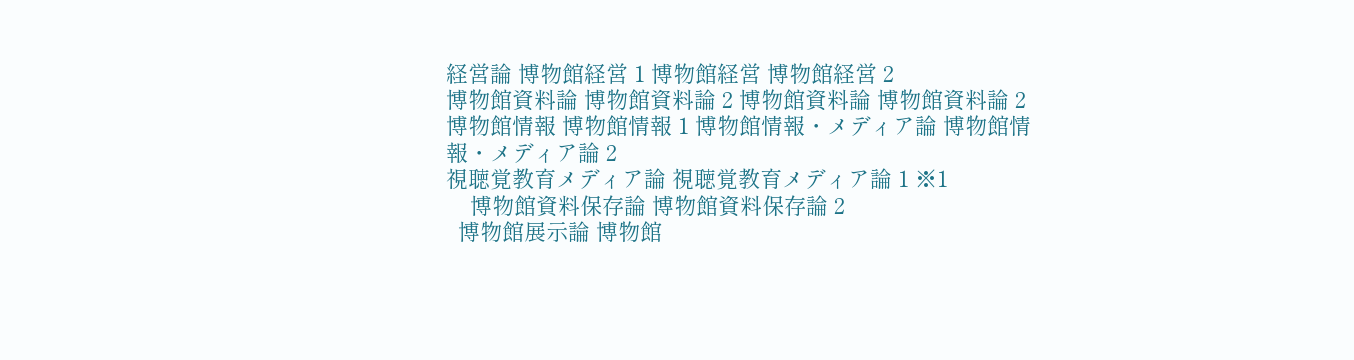経営論 博物館経営 1 博物館経営 博物館経営 2
博物館資料論 博物館資料論 2 博物館資料論 博物館資料論 2
博物館情報 博物館情報 1 博物館情報・メディア論 博物館情報・メディア論 2
視聴覚教育メディア論 視聴覚教育メディア論 1 ※1
    博物館資料保存論 博物館資料保存論 2
  博物館展示論 博物館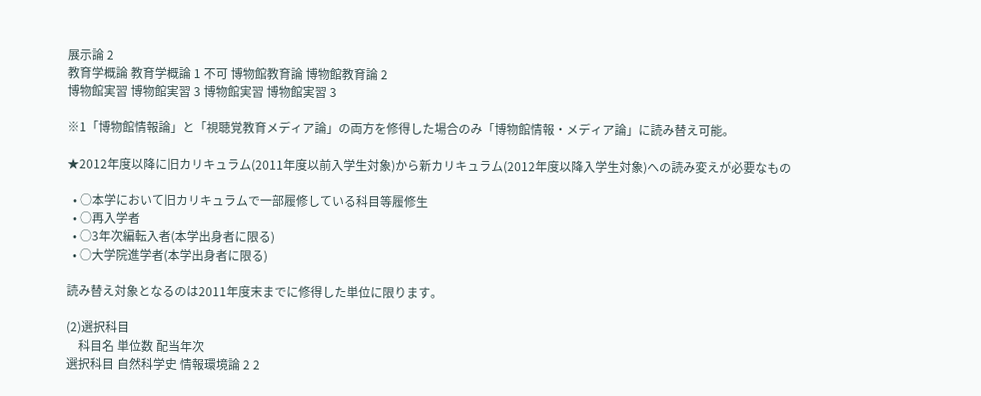展示論 2
教育学概論 教育学概論 1 不可 博物館教育論 博物館教育論 2
博物館実習 博物館実習 3 博物館実習 博物館実習 3

※1「博物館情報論」と「視聴覚教育メディア論」の両方を修得した場合のみ「博物館情報・メディア論」に読み替え可能。

★2012年度以降に旧カリキュラム(2011年度以前入学生対象)から新カリキュラム(2012年度以降入学生対象)への読み変えが必要なもの

  • ○本学において旧カリキュラムで一部履修している科目等履修生
  • ○再入学者
  • ○3年次編転入者(本学出身者に限る)
  • ○大学院進学者(本学出身者に限る)

読み替え対象となるのは2011年度末までに修得した単位に限ります。

(2)選択科目
    科目名 単位数 配当年次
選択科目 自然科学史 情報環境論 2 2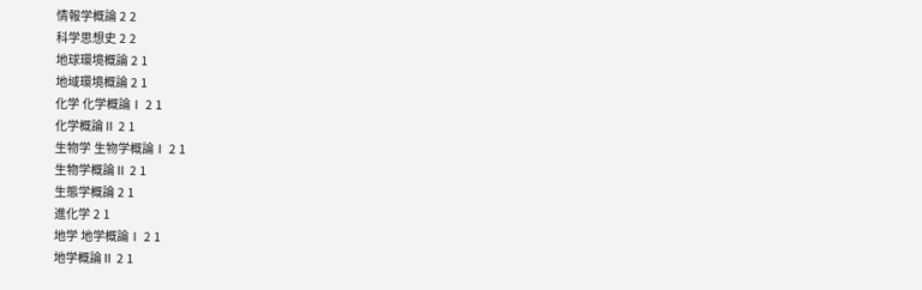情報学概論 2 2
科学思想史 2 2
地球環境概論 2 1
地域環境概論 2 1
化学 化学概論Ⅰ 2 1
化学概論Ⅱ 2 1
生物学 生物学概論Ⅰ 2 1
生物学概論Ⅱ 2 1
生態学概論 2 1
進化学 2 1
地学 地学概論Ⅰ 2 1
地学概論Ⅱ 2 1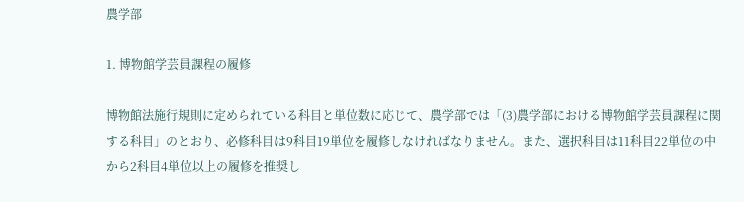農学部

1. 博物館学芸員課程の履修

博物館法施行規則に定められている科目と単位数に応じて、農学部では「(3)農学部における博物館学芸員課程に関する科目」のとおり、必修科目は9科目19単位を履修しなければなりません。また、選択科目は11科目22単位の中から2科目4単位以上の履修を推奨し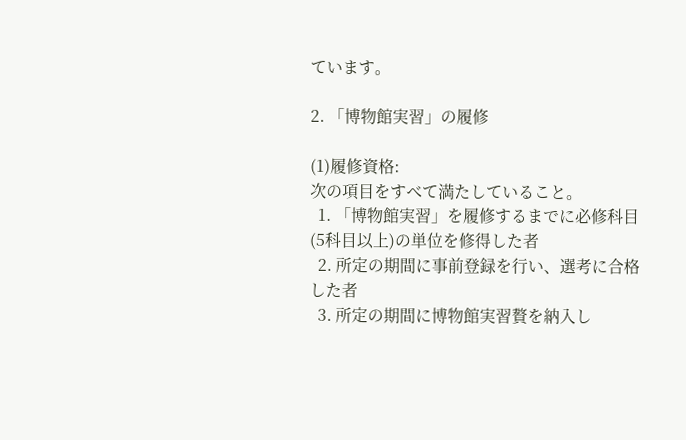ています。

2. 「博物館実習」の履修

(1)履修資格:
次の項目をすべて満たしていること。
  1. 「博物館実習」を履修するまでに必修科目(5科目以上)の単位を修得した者
  2. 所定の期間に事前登録を行い、選考に合格した者
  3. 所定の期間に博物館実習贅を納入し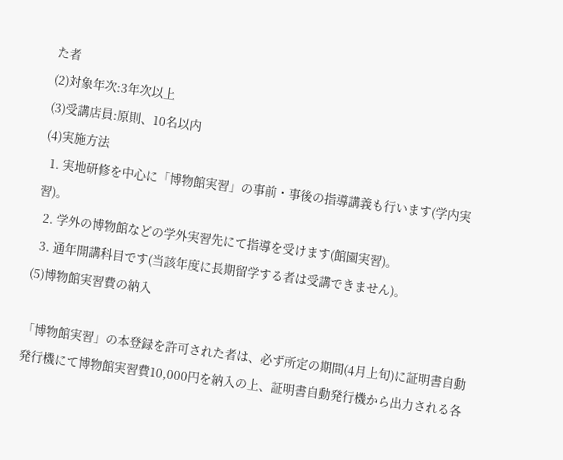た者
(2)対象年次:3年次以上
(3)受講店員:原則、10名以内
(4)実施方法
  1. 実地研修を中心に「博物館実習」の事前・事後の指導講義も行います(学内実習)。
  2. 学外の博物館などの学外実習先にて指導を受けます(館園実習)。
  3. 通年開講科目です(当該年度に長期留学する者は受講できません)。
(5)博物館実習費の納入

「博物館実習」の本登録を許可された者は、必ず所定の期間(4月上旬)に証明書自動発行機にて博物館実習費10,000円を納入の上、証明書自動発行機から出力される各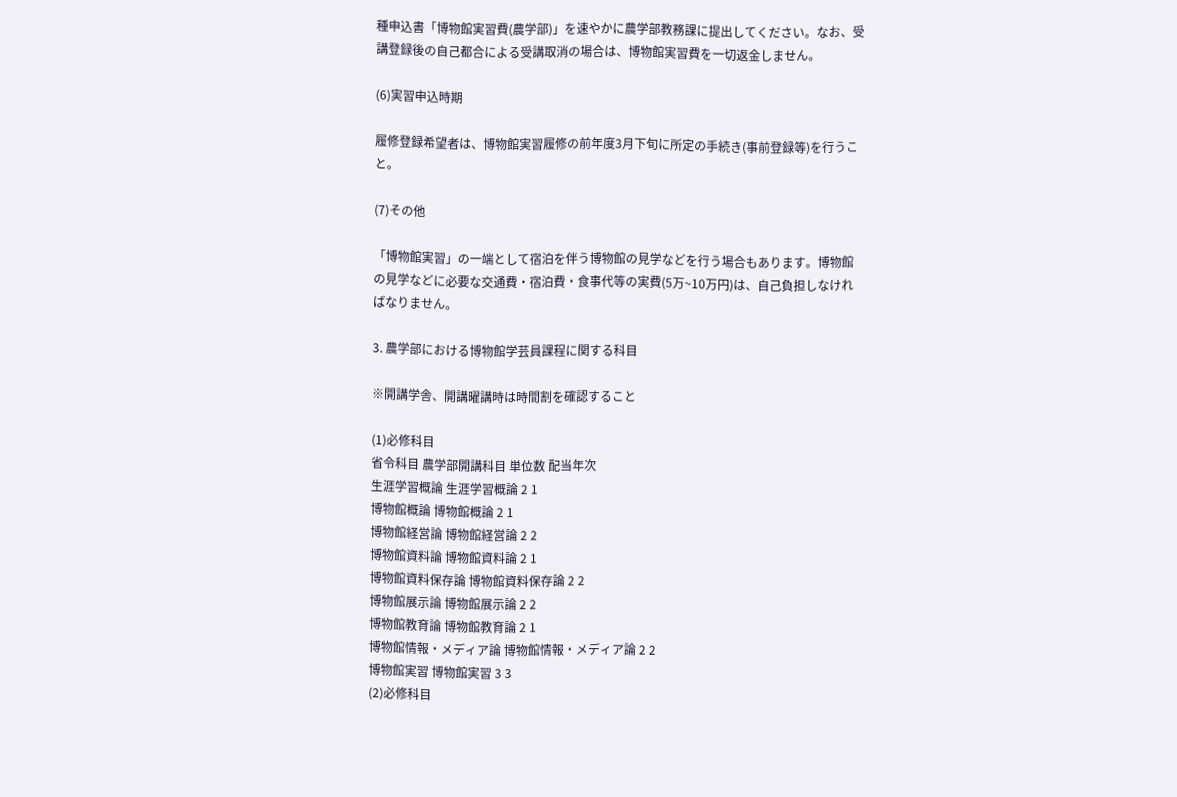種申込書「博物館実習費(農学部)」を速やかに農学部教務課に提出してください。なお、受講登録後の自己都合による受講取消の場合は、博物館実習費を一切返金しません。

(6)実習申込時期

履修登録希望者は、博物館実習履修の前年度3月下旬に所定の手続き(事前登録等)を行うこと。

(7)その他

「博物館実習」の一端として宿泊を伴う博物館の見学などを行う場合もあります。博物館の見学などに必要な交通費・宿泊費・食事代等の実費(5万~10万円)は、自己負担しなければなりません。

3. 農学部における博物館学芸員課程に関する科目

※開講学舎、開講曜講時は時間割を確認すること

(1)必修科目
省令科目 農学部開講科目 単位数 配当年次
生涯学習概論 生涯学習概論 2 1
博物館概論 博物館概論 2 1
博物館経営論 博物館経営論 2 2
博物館資料論 博物館資料論 2 1
博物館資料保存論 博物館資料保存論 2 2
博物館展示論 博物館展示論 2 2
博物館教育論 博物館教育論 2 1
博物館情報・メディア論 博物館情報・メディア論 2 2
博物館実習 博物館実習 3 3
(2)必修科目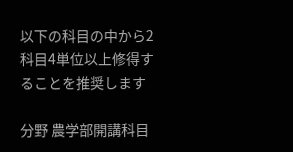以下の科目の中から2科目4単位以上修得することを推奨します

分野 農学部開講科目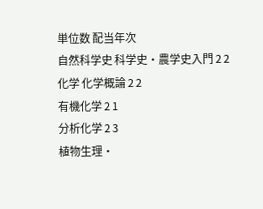単位数 配当年次
自然科学史 科学史・農学史入門 2 2
化学 化学概論 2 2
有機化学 2 1
分析化学 2 3
植物生理・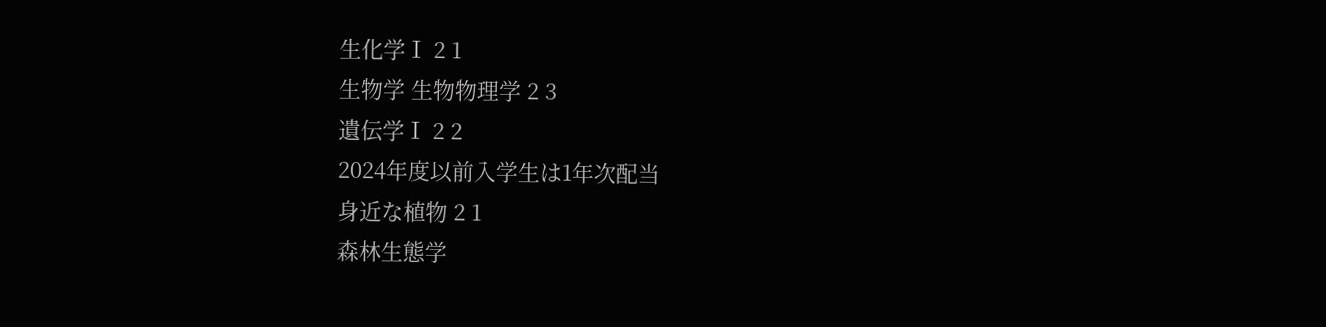生化学Ⅰ 2 1
生物学 生物物理学 2 3
遺伝学Ⅰ 2 2
2024年度以前入学生は1年次配当
身近な植物 2 1
森林生態学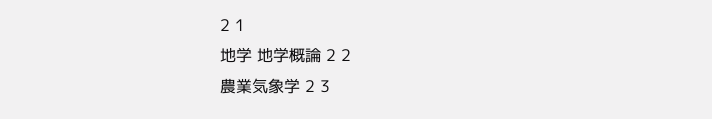2 1
地学 地学概論 2 2
農業気象学 2 3